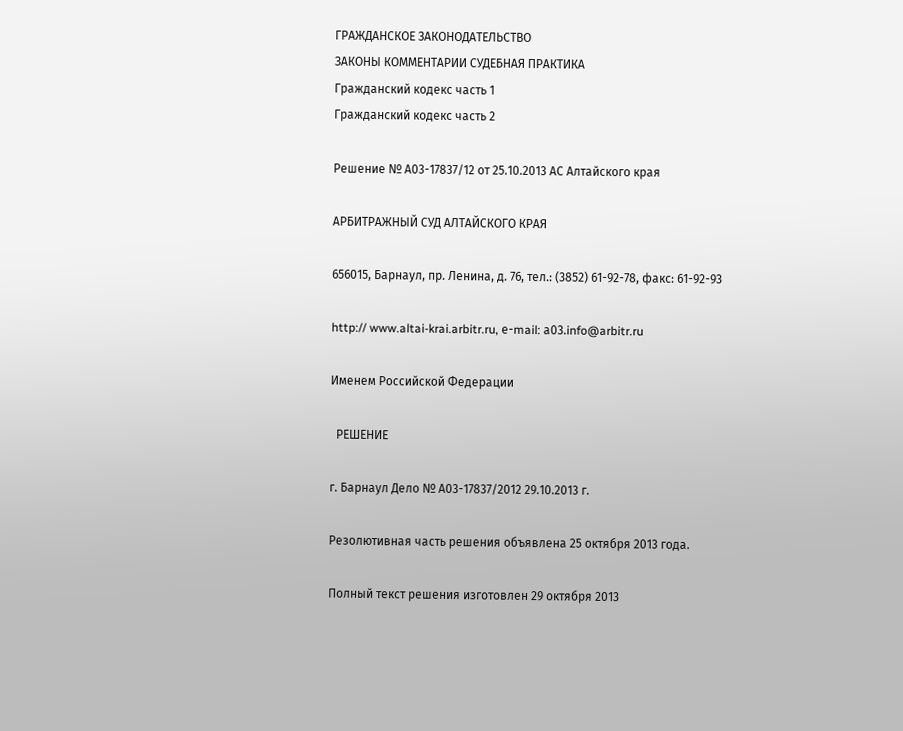ГРАЖДАНСКОЕ ЗАКОНОДАТЕЛЬСТВО
ЗАКОНЫ КОММЕНТАРИИ СУДЕБНАЯ ПРАКТИКА
Гражданский кодекс часть 1
Гражданский кодекс часть 2

Решение № А03-17837/12 от 25.10.2013 АС Алтайского края

АРБИТРАЖНЫЙ СУД АЛТАЙСКОГО КРАЯ

656015, Барнаул, пр. Ленина, д. 76, тел.: (3852) 61-92-78, факс: 61-92-93

http:// www.altai-krai.arbitr.ru, е-mail: а03.info@arbitr.ru

Именем Российской Федерации

  РЕШЕНИЕ

г. Барнаул Дело № А03-17837/2012 29.10.2013 г.

Резолютивная часть решения объявлена 25 октября 2013 года.

Полный текст решения изготовлен 29 октября 2013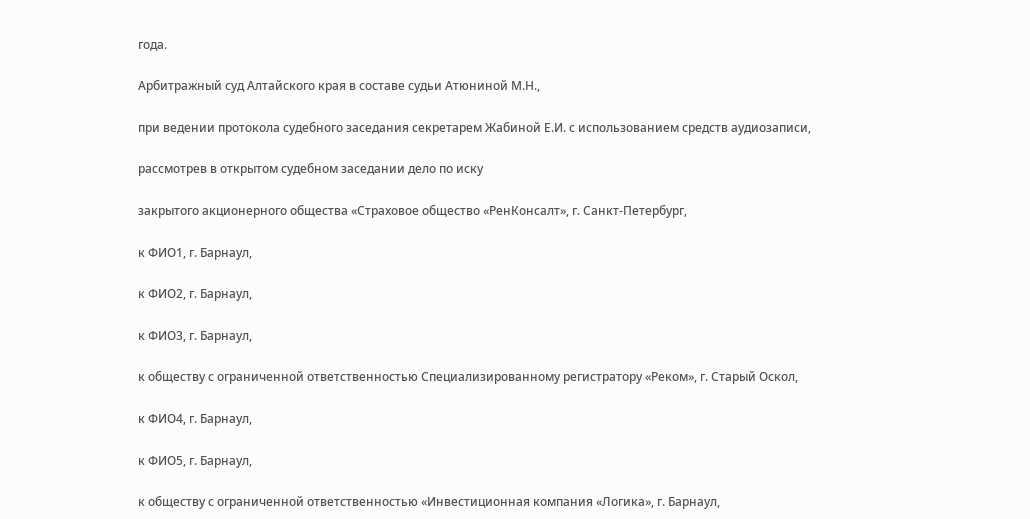года.

Арбитражный суд Алтайского края в составе судьи Атюниной М.Н.,

при ведении протокола судебного заседания секретарем Жабиной Е.И. с использованием средств аудиозаписи,

рассмотрев в открытом судебном заседании дело по иску

закрытого акционерного общества «Страховое общество «РенКонсалт», г. Санкт-Петербург,

к ФИО1, г. Барнаул,

к ФИО2, г. Барнаул,

к ФИО3, г. Барнаул,

к обществу с ограниченной ответственностью Специализированному регистратору «Реком», г. Старый Оскол,

к ФИО4, г. Барнаул,

к ФИО5, г. Барнаул,

к обществу с ограниченной ответственностью «Инвестиционная компания «Логика», г. Барнаул,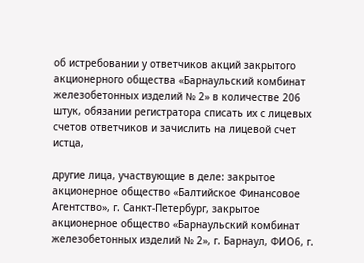об истребовании у ответчиков акций закрытого акционерного общества «Барнаульский комбинат железобетонных изделий № 2» в количестве 206 штук, обязании регистратора списать их с лицевых счетов ответчиков и зачислить на лицевой счет истца,

другие лица, участвующие в деле: закрытое акционерное общество «Балтийское Финансовое Агентство», г. Санкт-Петербург, закрытое акционерное общество «Барнаульский комбинат железобетонных изделий № 2», г. Барнаул, ФИО6, г.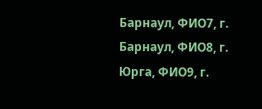Барнаул, ФИО7, г. Барнаул, ФИО8, г. Юрга, ФИО9, г.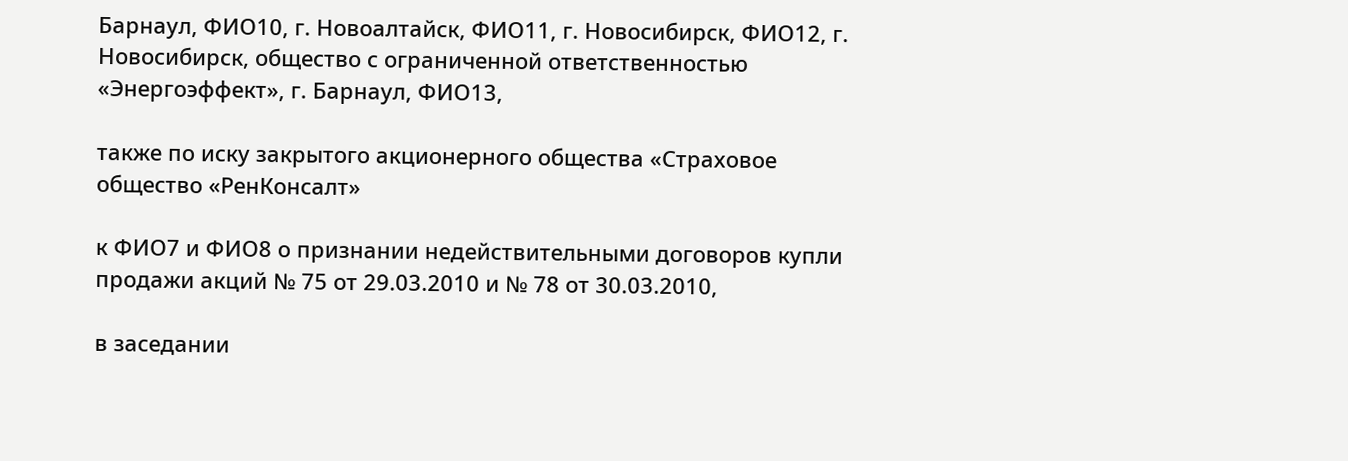Барнаул, ФИО10, г. Новоалтайск, ФИО11, г. Новосибирск, ФИО12, г. Новосибирск, общество с ограниченной ответственностью «Энергоэффект», г. Барнаул, ФИО13,

также по иску закрытого акционерного общества «Страховое общество «РенКонсалт»

к ФИО7 и ФИО8 о признании недействительными договоров купли продажи акций № 75 от 29.03.2010 и № 78 от 30.03.2010,

в заседании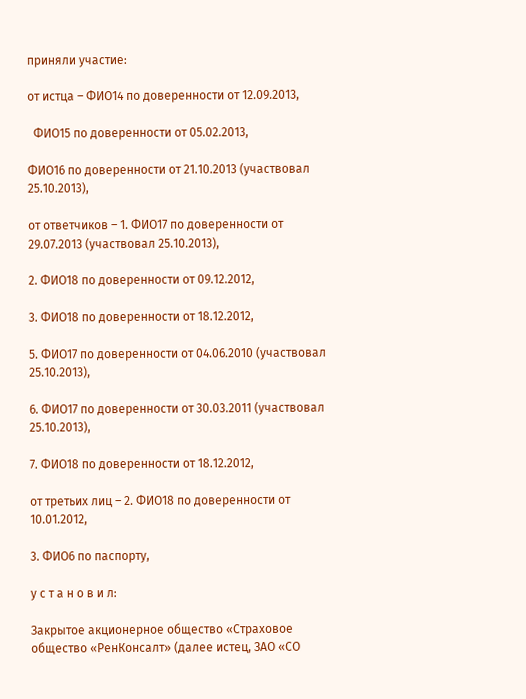приняли участие:

от истца – ФИО14 по доверенности от 12.09.2013,

  ФИО15 по доверенности от 05.02.2013,

ФИО16 по доверенности от 21.10.2013 (участвовал 25.10.2013),

от ответчиков – 1. ФИО17 по доверенности от 29.07.2013 (участвовал 25.10.2013),

2. ФИО18 по доверенности от 09.12.2012,

3. ФИО18 по доверенности от 18.12.2012,

5. ФИО17 по доверенности от 04.06.2010 (участвовал 25.10.2013),

6. ФИО17 по доверенности от 30.03.2011 (участвовал 25.10.2013),

7. ФИО18 по доверенности от 18.12.2012,

от третьих лиц – 2. ФИО18 по доверенности от 10.01.2012,

3. ФИО6 по паспорту,

у с т а н о в и л:

Закрытое акционерное общество «Страховое общество «РенКонсалт» (далее истец, ЗАО «СО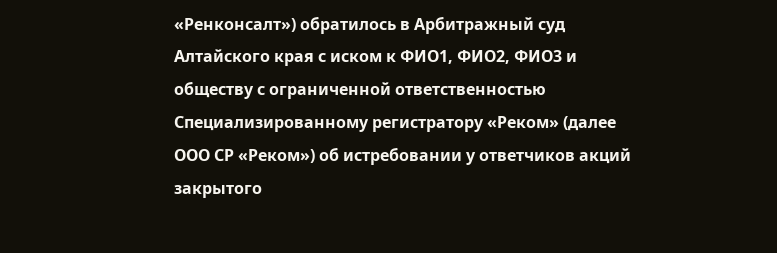«Ренконсалт») обратилось в Арбитражный суд Алтайского края с иском к ФИО1, ФИО2, ФИО3 и обществу с ограниченной ответственностью Специализированному регистратору «Реком» (далее ООО СР «Реком») об истребовании у ответчиков акций закрытого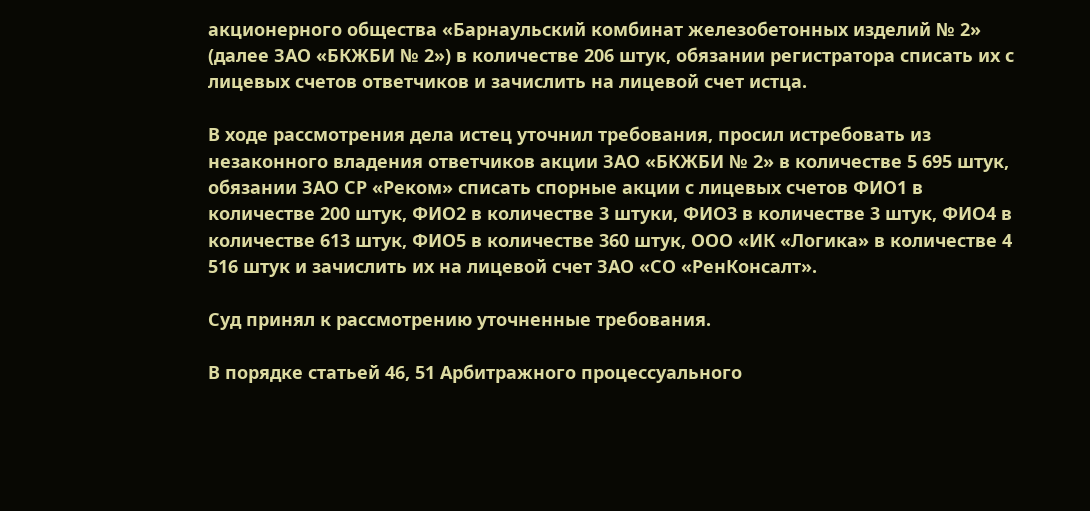акционерного общества «Барнаульский комбинат железобетонных изделий № 2» (далее ЗАО «БКЖБИ № 2») в количестве 206 штук, обязании регистратора списать их с лицевых счетов ответчиков и зачислить на лицевой счет истца.

В ходе рассмотрения дела истец уточнил требования, просил истребовать из незаконного владения ответчиков акции ЗАО «БКЖБИ № 2» в количестве 5 695 штук, обязании ЗАО СР «Реком» списать спорные акции с лицевых счетов ФИО1 в количестве 200 штук, ФИО2 в количестве 3 штуки, ФИО3 в количестве 3 штук, ФИО4 в количестве 613 штук, ФИО5 в количестве 360 штук, ООО «ИК «Логика» в количестве 4 516 штук и зачислить их на лицевой счет ЗАО «СО «РенКонсалт».

Суд принял к рассмотрению уточненные требования.

В порядке статьей 46, 51 Арбитражного процессуального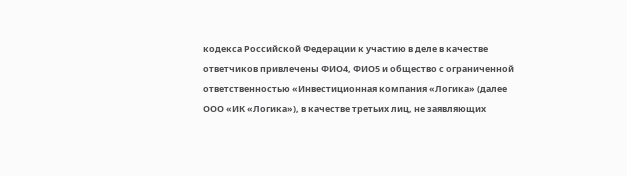кодекса Российской Федерации к участию в деле в качестве ответчиков привлечены ФИО4, ФИО5 и общество с ограниченной ответственностью «Инвестиционная компания «Логика» (далее ООО «ИК «Логика»), в качестве третьих лиц, не заявляющих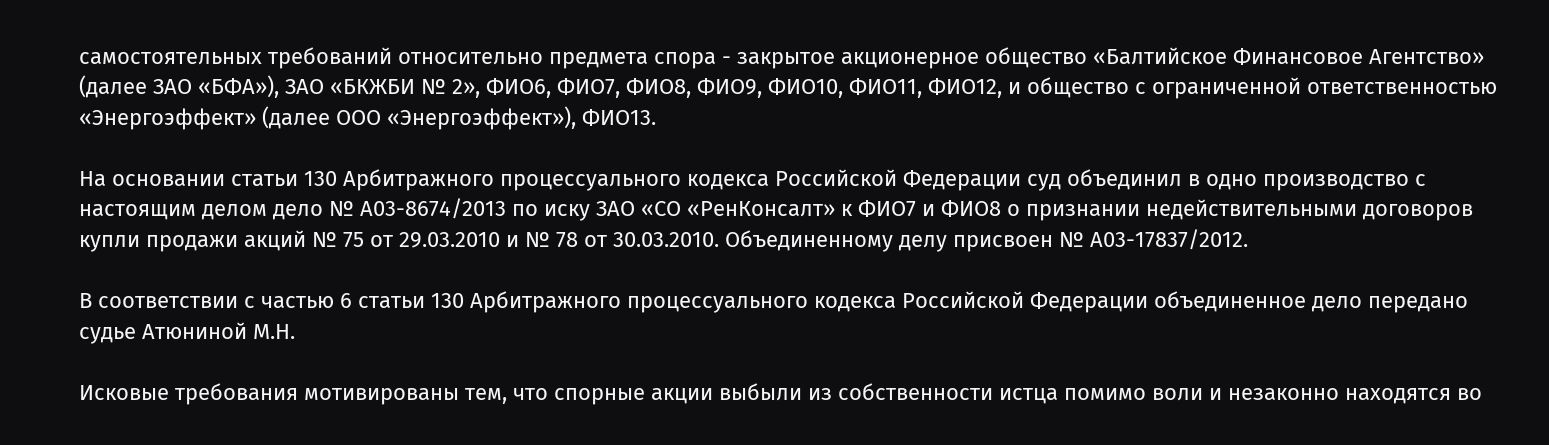самостоятельных требований относительно предмета спора - закрытое акционерное общество «Балтийское Финансовое Агентство» (далее ЗАО «БФА»), ЗАО «БКЖБИ № 2», ФИО6, ФИО7, ФИО8, ФИО9, ФИО10, ФИО11, ФИО12, и общество с ограниченной ответственностью «Энергоэффект» (далее ООО «Энергоэффект»), ФИО13.

На основании статьи 130 Арбитражного процессуального кодекса Российской Федерации суд объединил в одно производство с настоящим делом дело № А03-8674/2013 по иску ЗАО «СО «РенКонсалт» к ФИО7 и ФИО8 о признании недействительными договоров купли продажи акций № 75 от 29.03.2010 и № 78 от 30.03.2010. Объединенному делу присвоен № А03-17837/2012.

В соответствии с частью 6 статьи 130 Арбитражного процессуального кодекса Российской Федерации объединенное дело передано судье Атюниной М.Н.

Исковые требования мотивированы тем, что спорные акции выбыли из собственности истца помимо воли и незаконно находятся во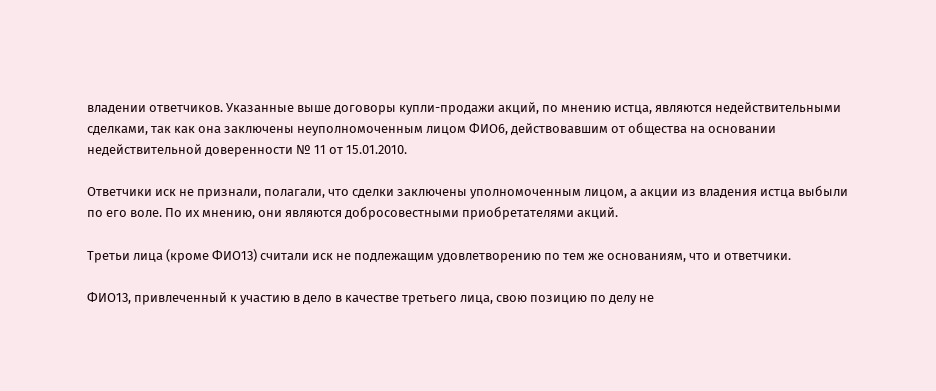владении ответчиков. Указанные выше договоры купли-продажи акций, по мнению истца, являются недействительными сделками, так как она заключены неуполномоченным лицом ФИО6, действовавшим от общества на основании недействительной доверенности № 11 от 15.01.2010.

Ответчики иск не признали, полагали, что сделки заключены уполномоченным лицом, а акции из владения истца выбыли по его воле. По их мнению, они являются добросовестными приобретателями акций.

Третьи лица (кроме ФИО13) считали иск не подлежащим удовлетворению по тем же основаниям, что и ответчики.

ФИО13, привлеченный к участию в дело в качестве третьего лица, свою позицию по делу не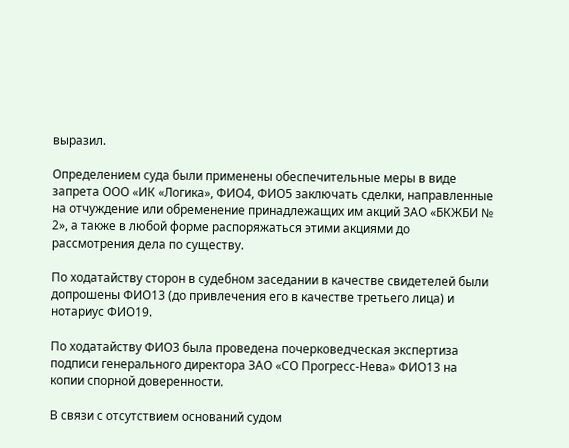выразил.

Определением суда были применены обеспечительные меры в виде запрета ООО «ИК «Логика», ФИО4, ФИО5 заключать сделки, направленные на отчуждение или обременение принадлежащих им акций ЗАО «БКЖБИ № 2», а также в любой форме распоряжаться этими акциями до рассмотрения дела по существу.

По ходатайству сторон в судебном заседании в качестве свидетелей были допрошены ФИО13 (до привлечения его в качестве третьего лица) и нотариус ФИО19.

По ходатайству ФИО3 была проведена почерковедческая экспертиза подписи генерального директора ЗАО «СО Прогресс-Нева» ФИО13 на копии спорной доверенности.

В связи с отсутствием оснований судом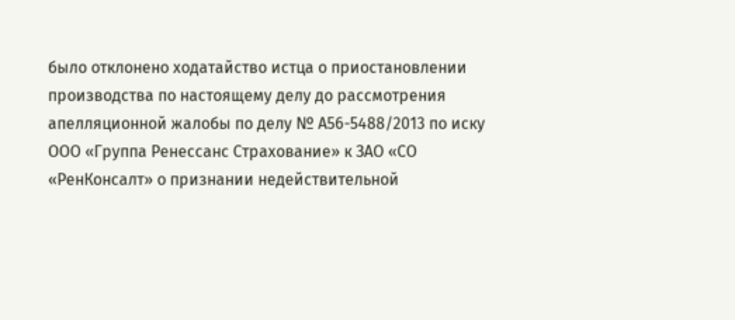было отклонено ходатайство истца о приостановлении производства по настоящему делу до рассмотрения апелляционной жалобы по делу № А56-5488/2013 по иску ООО «Группа Ренессанс Страхование» к ЗАО «СО «РенКонсалт» о признании недействительной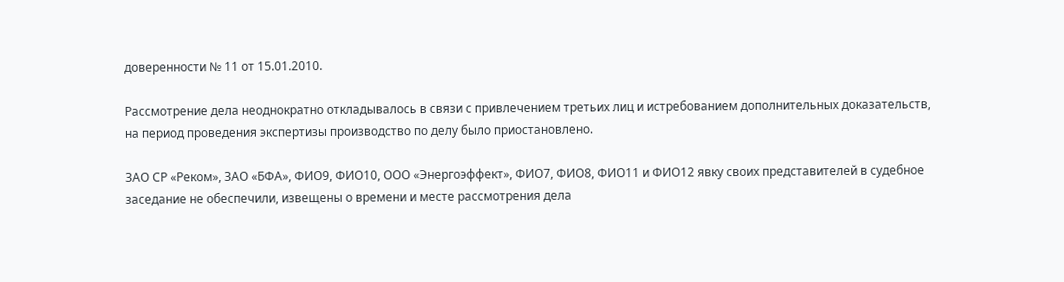доверенности № 11 от 15.01.2010.

Рассмотрение дела неоднократно откладывалось в связи с привлечением третьих лиц и истребованием дополнительных доказательств, на период проведения экспертизы производство по делу было приостановлено.

ЗАО СР «Реком», ЗАО «БФА», ФИО9, ФИО10, ООО «Энергоэффект», ФИО7, ФИО8, ФИО11 и ФИО12 явку своих представителей в судебное заседание не обеспечили, извещены о времени и месте рассмотрения дела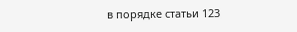в порядке статьи 123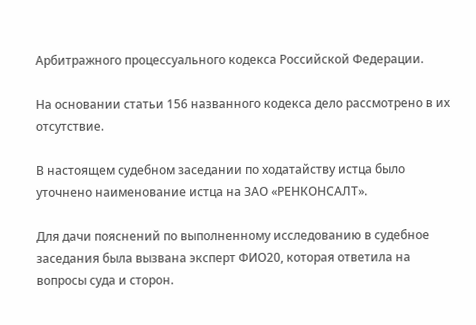Арбитражного процессуального кодекса Российской Федерации.

На основании статьи 156 названного кодекса дело рассмотрено в их отсутствие.

В настоящем судебном заседании по ходатайству истца было уточнено наименование истца на ЗАО «РЕНКОНСАЛТ».

Для дачи пояснений по выполненному исследованию в судебное заседания была вызвана эксперт ФИО20, которая ответила на вопросы суда и сторон.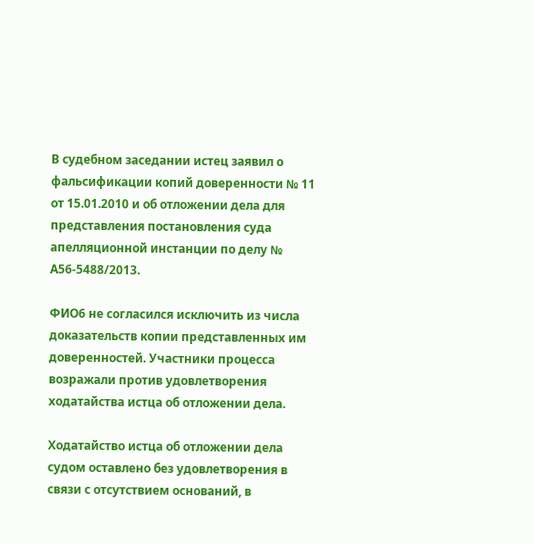В судебном заседании истец заявил о фальсификации копий доверенности № 11 от 15.01.2010 и об отложении дела для представления постановления суда апелляционной инстанции по делу № А56-5488/2013.

ФИО6 не согласился исключить из числа доказательств копии представленных им доверенностей. Участники процесса возражали против удовлетворения ходатайства истца об отложении дела.

Ходатайство истца об отложении дела судом оставлено без удовлетворения в связи с отсутствием оснований, в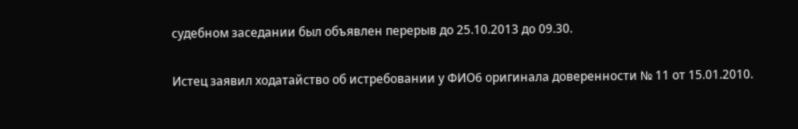судебном заседании был объявлен перерыв до 25.10.2013 до 09.30.

Истец заявил ходатайство об истребовании у ФИО6 оригинала доверенности № 11 от 15.01.2010.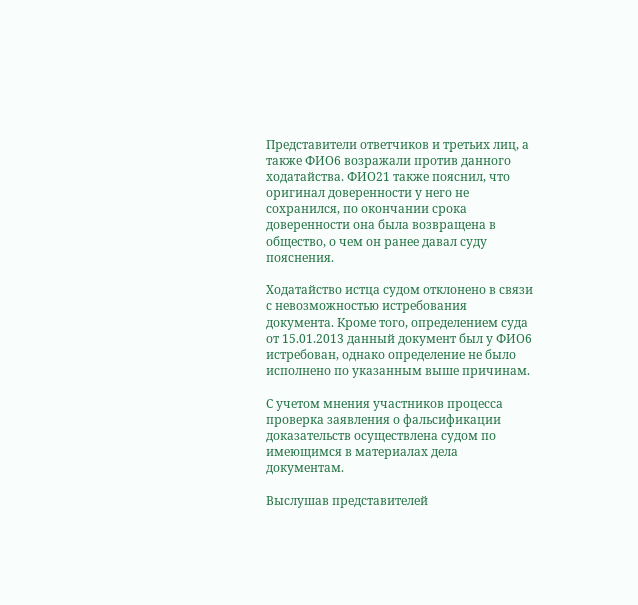Представители ответчиков и третьих лиц, а также ФИО6 возражали против данного ходатайства. ФИО21 также пояснил, что оригинал доверенности у него не сохранился, по окончании срока доверенности она была возвращена в общество, о чем он ранее давал суду пояснения.

Ходатайство истца судом отклонено в связи с невозможностью истребования документа. Кроме того, определением суда от 15.01.2013 данный документ был у ФИО6 истребован, однако определение не было исполнено по указанным выше причинам.

С учетом мнения участников процесса проверка заявления о фальсификации доказательств осуществлена судом по имеющимся в материалах дела документам.

Выслушав представителей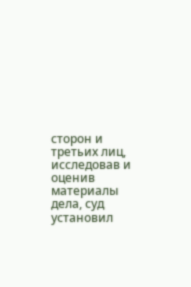сторон и третьих лиц, исследовав и оценив материалы дела, суд установил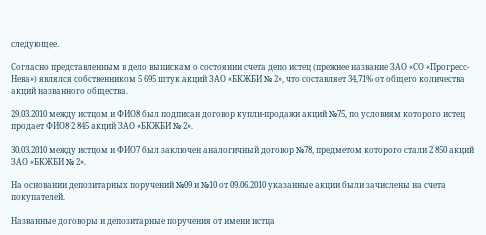следующее.

Согласно представленным в дело выпискам о состоянии счета депо истец (прежнее название ЗАО «СО «Прогресс-Нева») являлся собственником 5 695 штук акций ЗАО «БКЖБИ № 2», что составляет 34,71% от общего количества акций названного общества.

29.03.2010 между истцом и ФИО8 был подписан договор купли-продажи акций №75, по условиям которого истец продает ФИО8 2 845 акций ЗАО «БКЖБИ № 2».

30.03.2010 между истцом и ФИО7 был заключен аналогичный договор №78, предметом которого стали 2 850 акций ЗАО «БКЖБИ № 2».

На основании депозитарных поручений №09 и №10 от 09.06.2010 указанные акции были зачислены на счета покупателей.

Названные договоры и депозитарные поручения от имени истца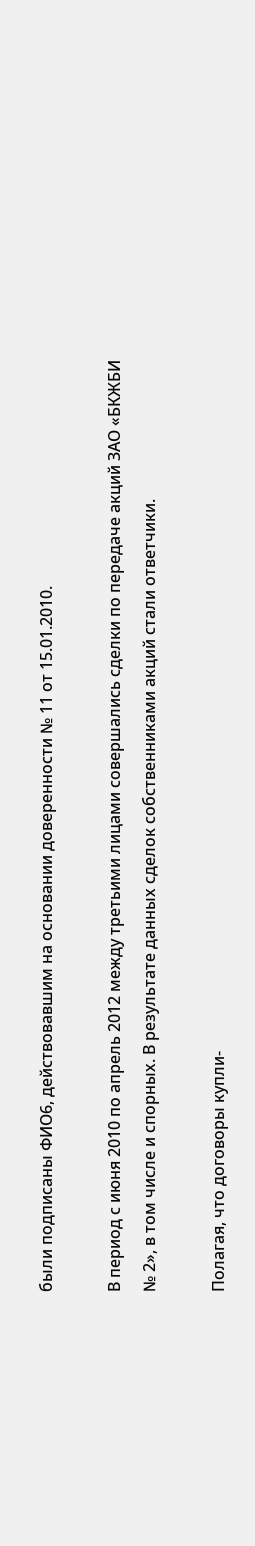были подписаны ФИО6, действовавшим на основании доверенности № 11 от 15.01.2010.

В период с июня 2010 по апрель 2012 между третьими лицами совершались сделки по передаче акций ЗАО «БКЖБИ № 2», в том числе и спорных. В результате данных сделок собственниками акций стали ответчики.

Полагая, что договоры купли-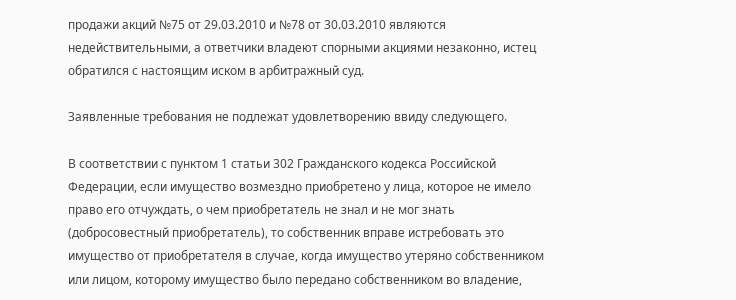продажи акций №75 от 29.03.2010 и №78 от 30.03.2010 являются недействительными, а ответчики владеют спорными акциями незаконно, истец обратился с настоящим иском в арбитражный суд.

Заявленные требования не подлежат удовлетворению ввиду следующего.

В соответствии с пунктом 1 статьи 302 Гражданского кодекса Российской Федерации, если имущество возмездно приобретено у лица, которое не имело право его отчуждать, о чем приобретатель не знал и не мог знать (добросовестный приобретатель), то собственник вправе истребовать это имущество от приобретателя в случае, когда имущество утеряно собственником или лицом, которому имущество было передано собственником во владение,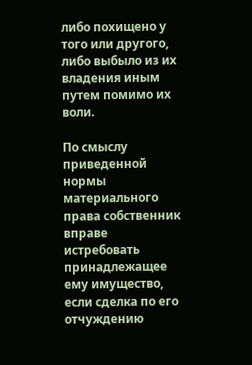либо похищено у того или другого, либо выбыло из их владения иным путем помимо их воли.

По смыслу приведенной нормы материального права собственник вправе истребовать принадлежащее ему имущество, если сделка по его отчуждению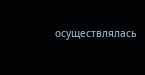осуществлялась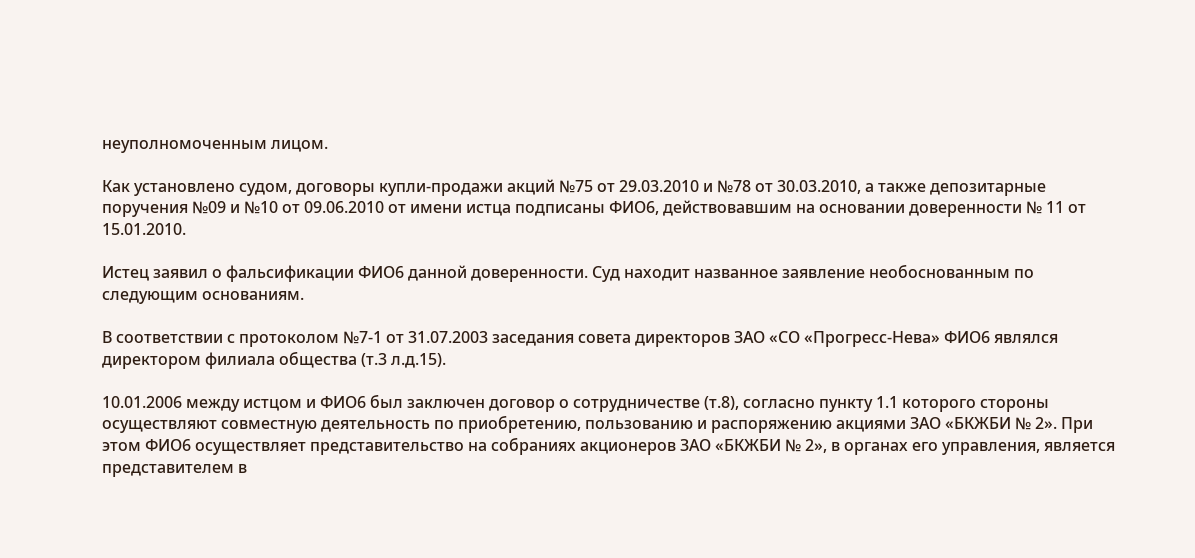неуполномоченным лицом.

Как установлено судом, договоры купли-продажи акций №75 от 29.03.2010 и №78 от 30.03.2010, а также депозитарные поручения №09 и №10 от 09.06.2010 от имени истца подписаны ФИО6, действовавшим на основании доверенности № 11 от 15.01.2010.

Истец заявил о фальсификации ФИО6 данной доверенности. Суд находит названное заявление необоснованным по следующим основаниям.

В соответствии с протоколом №7-1 от 31.07.2003 заседания совета директоров ЗАО «СО «Прогресс-Нева» ФИО6 являлся директором филиала общества (т.3 л.д.15).

10.01.2006 между истцом и ФИО6 был заключен договор о сотрудничестве (т.8), согласно пункту 1.1 которого стороны осуществляют совместную деятельность по приобретению, пользованию и распоряжению акциями ЗАО «БКЖБИ № 2». При этом ФИО6 осуществляет представительство на собраниях акционеров ЗАО «БКЖБИ № 2», в органах его управления, является представителем в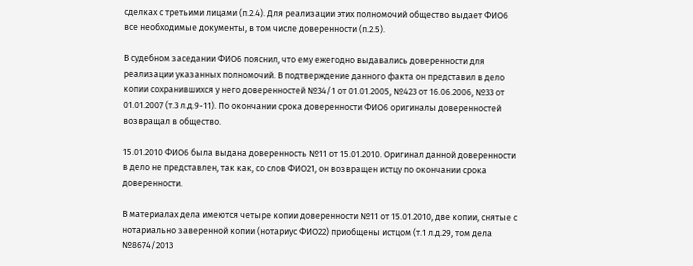сделках с третьими лицами (п.2.4). Для реализации этих полномочий общество выдает ФИО6 все необходимые документы, в том числе доверенности (п.2.5).

В судебном заседании ФИО6 пояснил, что ему ежегодно выдавались доверенности для реализации указанных полномочий. В подтверждение данного факта он представил в дело копии сохранившихся у него доверенностей №34/1 от 01.01.2005, №423 от 16.06.2006, №33 от 01.01.2007 (т.3 л.д.9-11). По окончании срока доверенности ФИО6 оригиналы доверенностей возвращал в общество.

15.01.2010 ФИО6 была выдана доверенность №11 от 15.01.2010. Оригинал данной доверенности в дело не представлен, так как, со слов ФИО21, он возвращен истцу по окончании срока доверенности.

В материалах дела имеются четыре копии доверенности №11 от 15.01.2010, две копии, снятые с нотариально заверенной копии (нотариус ФИО22) приобщены истцом (т.1 л.д.29, том дела №8674/2013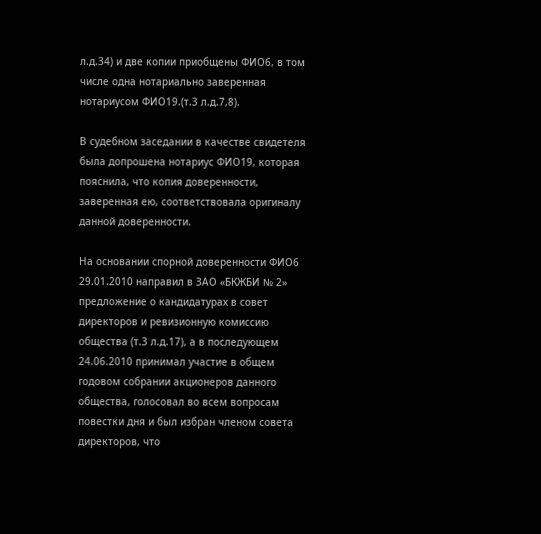л.д.34) и две копии приобщены ФИО6, в том числе одна нотариально заверенная нотариусом ФИО19.(т.3 л.д.7,8).

В судебном заседании в качестве свидетеля была допрошена нотариус ФИО19, которая пояснила, что копия доверенности, заверенная ею, соответствовала оригиналу данной доверенности.

На основании спорной доверенности ФИО6 29.01.2010 направил в ЗАО «БКЖБИ № 2» предложение о кандидатурах в совет директоров и ревизионную комиссию общества (т.3 л.д.17), а в последующем 24.06.2010 принимал участие в общем годовом собрании акционеров данного общества, голосовал во всем вопросам повестки дня и был избран членом совета директоров, что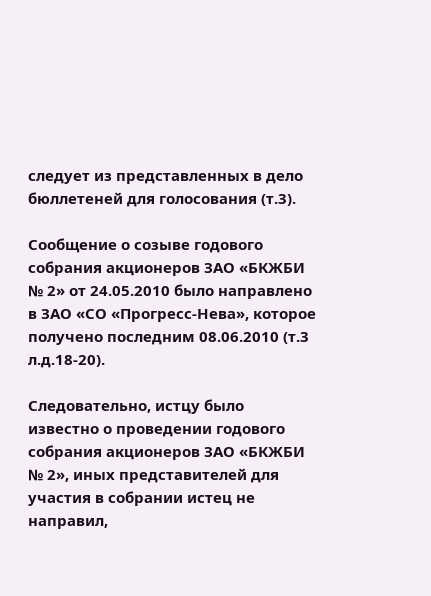следует из представленных в дело бюллетеней для голосования (т.3).

Сообщение о созыве годового собрания акционеров ЗАО «БКЖБИ № 2» от 24.05.2010 было направлено в ЗАО «СО «Прогресс-Нева», которое получено последним 08.06.2010 (т.3 л.д.18-20).

Следовательно, истцу было известно о проведении годового собрания акционеров ЗАО «БКЖБИ № 2», иных представителей для участия в собрании истец не направил,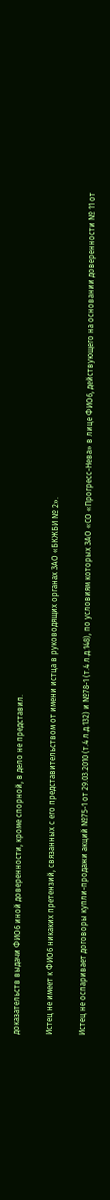доказательств выдачи ФИО6 иной доверенности, кроме спорной, в дело не представил.

Истец не имеет к ФИО6 никаких претензий, связанных с его представительством от имени истца в руководящих органах ЗАО «БКЖБИ № 2».

Истец не оспаривает договоры купли-продажи акций №75-1 от 29.03.2010 (т.4 л.д.132) и №78-1 (т.4 л.д.148), по условиям которых ЗАО «СО «Прогресс-Нева» в лице ФИО6, действующего на основании доверенности № 11 от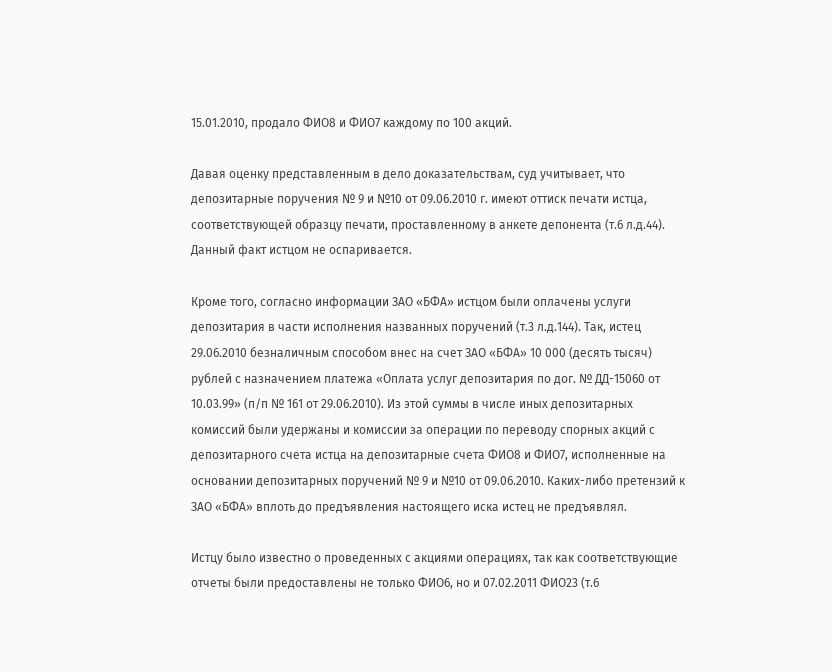15.01.2010, продало ФИО8 и ФИО7 каждому по 100 акций.

Давая оценку представленным в дело доказательствам, суд учитывает, что депозитарные поручения № 9 и №10 от 09.06.2010 г. имеют оттиск печати истца, соответствующей образцу печати, проставленному в анкете депонента (т.6 л.д.44). Данный факт истцом не оспаривается.

Кроме того, согласно информации ЗАО «БФА» истцом были оплачены услуги депозитария в части исполнения названных поручений (т.3 л.д.144). Так, истец 29.06.2010 безналичным способом внес на счет ЗАО «БФА» 10 000 (десять тысяч) рублей с назначением платежа «Оплата услуг депозитария по дог. № ДД-15060 от 10.03.99» (п/п № 161 от 29.06.2010). Из этой суммы в числе иных депозитарных комиссий были удержаны и комиссии за операции по переводу спорных акций с депозитарного счета истца на депозитарные счета ФИО8 и ФИО7, исполненные на основании депозитарных поручений № 9 и №10 от 09.06.2010. Каких-либо претензий к ЗАО «БФА» вплоть до предъявления настоящего иска истец не предъявлял.

Истцу было известно о проведенных с акциями операциях, так как соответствующие отчеты были предоставлены не только ФИО6, но и 07.02.2011 ФИО23 (т.6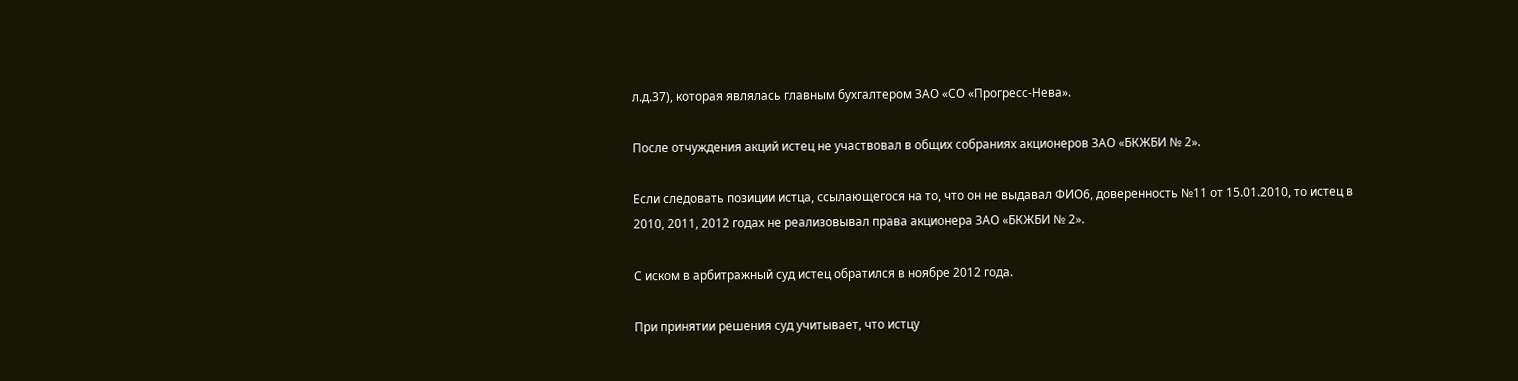л.д.37), которая являлась главным бухгалтером ЗАО «СО «Прогресс-Нева».

После отчуждения акций истец не участвовал в общих собраниях акционеров ЗАО «БКЖБИ № 2».

Если следовать позиции истца, ссылающегося на то, что он не выдавал ФИО6, доверенность №11 от 15.01.2010, то истец в 2010, 2011, 2012 годах не реализовывал права акционера ЗАО «БКЖБИ № 2».

С иском в арбитражный суд истец обратился в ноябре 2012 года.

При принятии решения суд учитывает, что истцу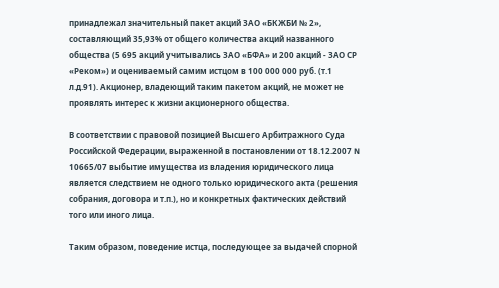принадлежал значительный пакет акций ЗАО «БКЖБИ № 2», составляющий 35,93% от общего количества акций названного общества (5 695 акций учитывались ЗАО «БФА» и 200 акций - ЗАО СР «Реком») и оцениваемый самим истцом в 100 000 000 руб. (т.1 л.д.91). Акционер, владеющий таким пакетом акций, не может не проявлять интерес к жизни акционерного общества.

В соответствии с правовой позицией Высшего Арбитражного Суда Российской Федерации, выраженной в постановлении от 18.12.2007 N 10665/07 выбытие имущества из владения юридического лица является следствием не одного только юридического акта (решения собрания, договора и т.п.), но и конкретных фактических действий того или иного лица.

Таким образом, поведение истца, последующее за выдачей спорной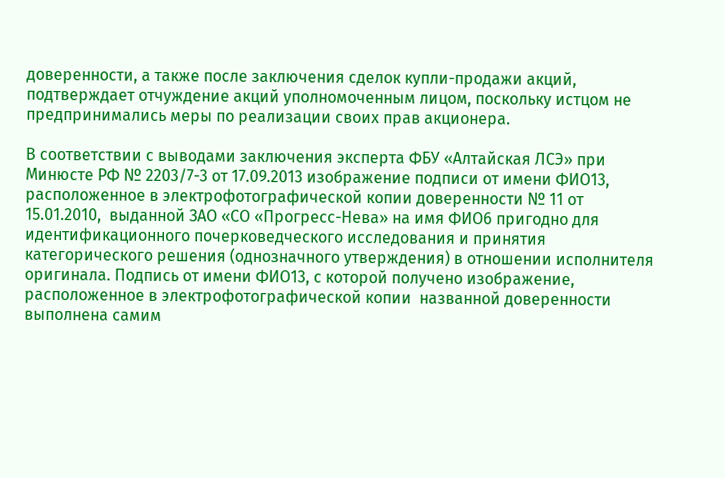доверенности, а также после заключения сделок купли-продажи акций, подтверждает отчуждение акций уполномоченным лицом, поскольку истцом не предпринимались меры по реализации своих прав акционера.

В соответствии с выводами заключения эксперта ФБУ «Алтайская ЛСЭ» при Минюсте РФ № 2203/7-3 от 17.09.2013 изображение подписи от имени ФИО13, расположенное в электрофотографической копии доверенности № 11 от 15.01.2010,  выданной ЗАО «СО «Прогресс-Нева» на имя ФИО6 пригодно для идентификационного почерковедческого исследования и принятия категорического решения (однозначного утверждения) в отношении исполнителя оригинала. Подпись от имени ФИО13, с которой получено изображение, расположенное в электрофотографической копии  названной доверенности выполнена самим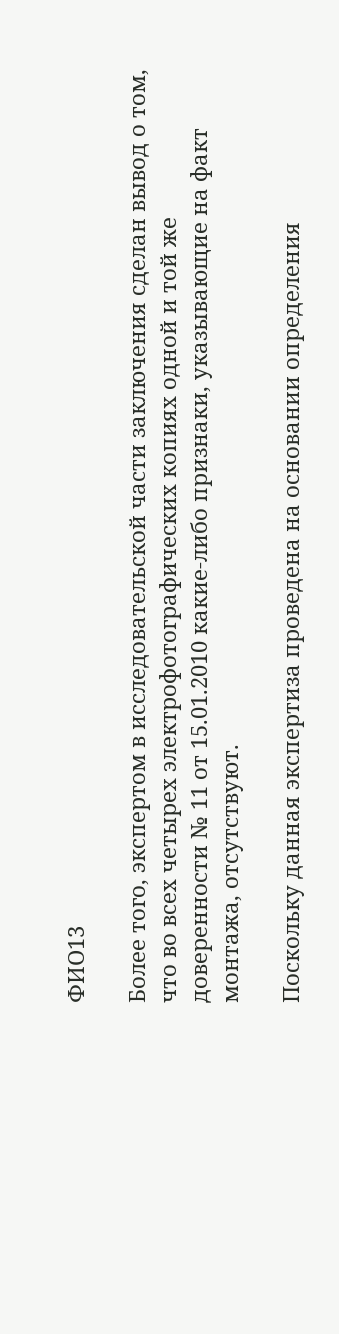ФИО13

Более того, экспертом в исследовательской части заключения сделан вывод о том, что во всех четырех электрофотографических копиях одной и той же доверенности № 11 от 15.01.2010 какие-либо признаки, указывающие на факт монтажа, отсутствуют.

Поскольку данная экспертиза проведена на основании определения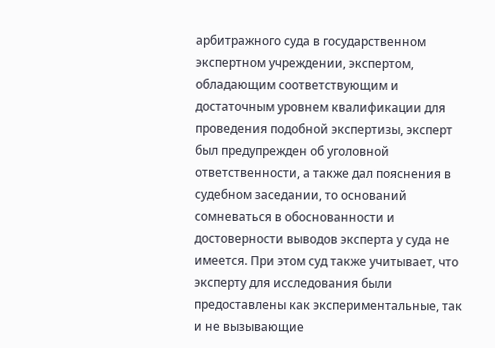арбитражного суда в государственном экспертном учреждении, экспертом, обладающим соответствующим и достаточным уровнем квалификации для проведения подобной экспертизы, эксперт был предупрежден об уголовной ответственности, а также дал пояснения в судебном заседании, то оснований сомневаться в обоснованности и достоверности выводов эксперта у суда не имеется. При этом суд также учитывает, что эксперту для исследования были предоставлены как экспериментальные, так и не вызывающие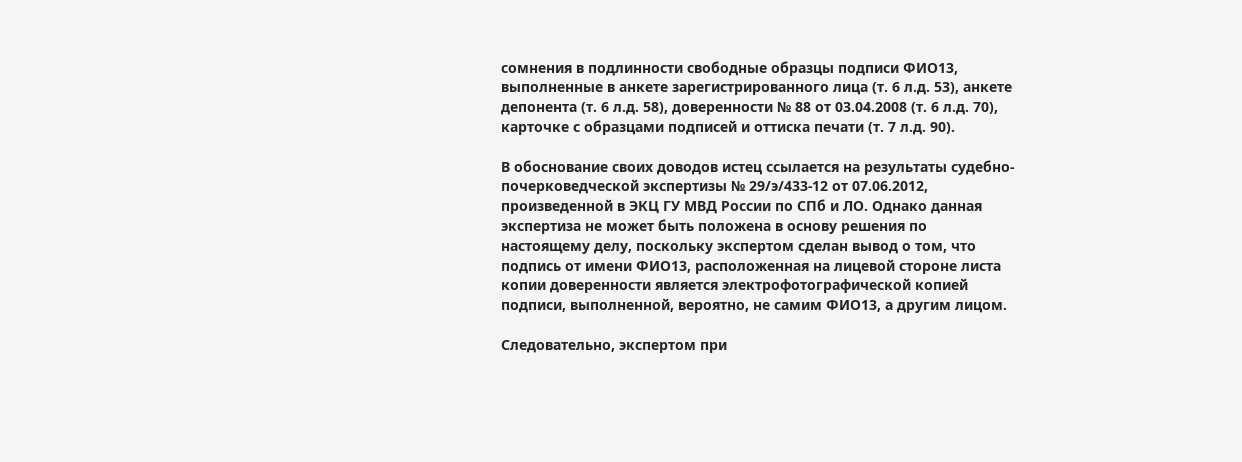сомнения в подлинности свободные образцы подписи ФИО13, выполненные в анкете зарегистрированного лица (т. 6 л.д. 53), анкете депонента (т. 6 л.д. 58), доверенности № 88 от 03.04.2008 (т. 6 л.д. 70), карточке с образцами подписей и оттиска печати (т. 7 л.д. 90).

В обоснование своих доводов истец ссылается на результаты судебно-почерковедческой экспертизы № 29/э/433-12 от 07.06.2012, произведенной в ЭКЦ ГУ МВД России по СПб и ЛО. Однако данная экспертиза не может быть положена в основу решения по настоящему делу, поскольку экспертом сделан вывод о том, что подпись от имени ФИО13, расположенная на лицевой стороне листа копии доверенности является электрофотографической копией подписи, выполненной, вероятно, не самим ФИО13, а другим лицом.

Следовательно, экспертом при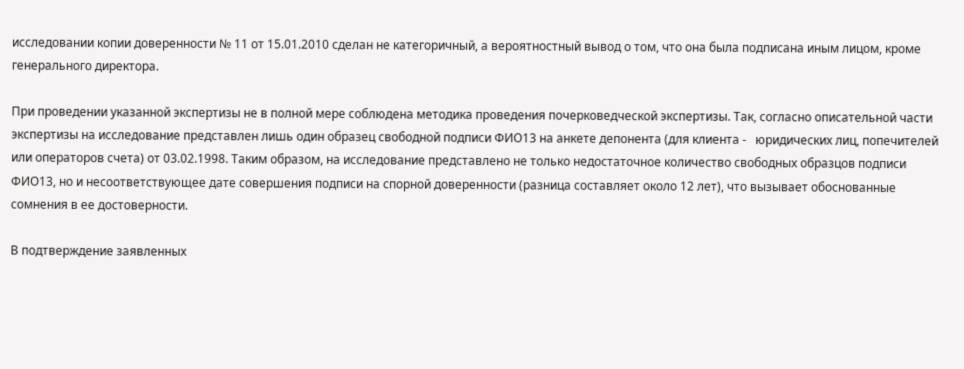исследовании копии доверенности № 11 от 15.01.2010 сделан не категоричный, а вероятностный вывод о том, что она была подписана иным лицом, кроме генерального директора.

При проведении указанной экспертизы не в полной мере соблюдена методика проведения почерковедческой экспертизы. Так, согласно описательной части экспертизы на исследование представлен лишь один образец свободной подписи ФИО13 на анкете депонента (для клиента -   юридических лиц, попечителей или операторов счета) от 03.02.1998. Таким образом, на исследование представлено не только недостаточное количество свободных образцов подписи ФИО13, но и несоответствующее дате совершения подписи на спорной доверенности (разница составляет около 12 лет), что вызывает обоснованные сомнения в ее достоверности.

В подтверждение заявленных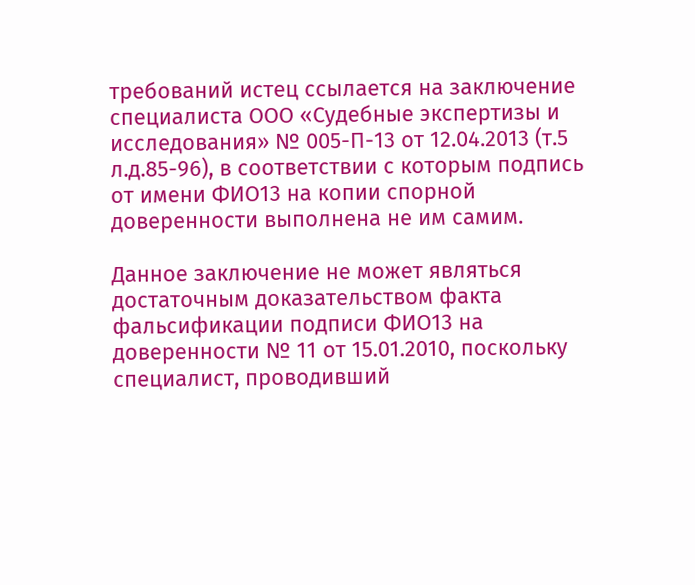требований истец ссылается на заключение специалиста ООО «Судебные экспертизы и исследования» № 005-П-13 от 12.04.2013 (т.5 л.д.85-96), в соответствии с которым подпись от имени ФИО13 на копии спорной доверенности выполнена не им самим.

Данное заключение не может являться достаточным доказательством факта фальсификации подписи ФИО13 на доверенности № 11 от 15.01.2010, поскольку специалист, проводивший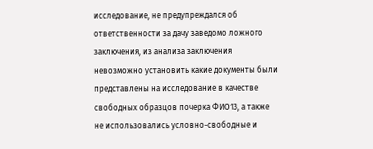исследование, не предупреждался об ответственности за дачу заведомо ложного заключения, из анализа заключения невозможно установить какие документы были представлены на исследование в качестве свободных образцов почерка ФИО13, а также не использовались условно-свободные и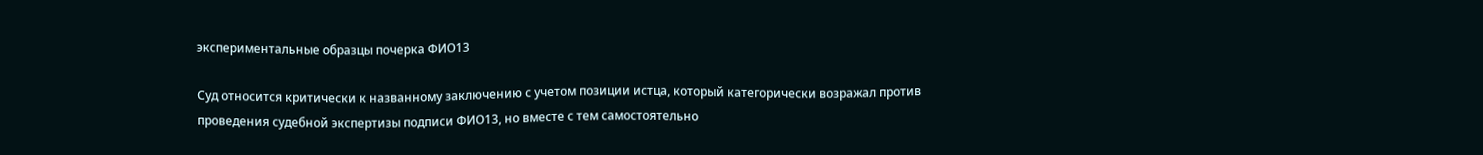экспериментальные образцы почерка ФИО13

Суд относится критически к названному заключению с учетом позиции истца, который категорически возражал против проведения судебной экспертизы подписи ФИО13, но вместе с тем самостоятельно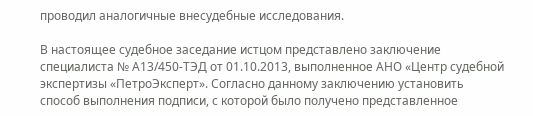проводил аналогичные внесудебные исследования.

В настоящее судебное заседание истцом представлено заключение специалиста № А13/450-ТЭД от 01.10.2013, выполненное АНО «Центр судебной экспертизы «ПетроЭксперт». Согласно данному заключению установить способ выполнения подписи, с которой было получено представленное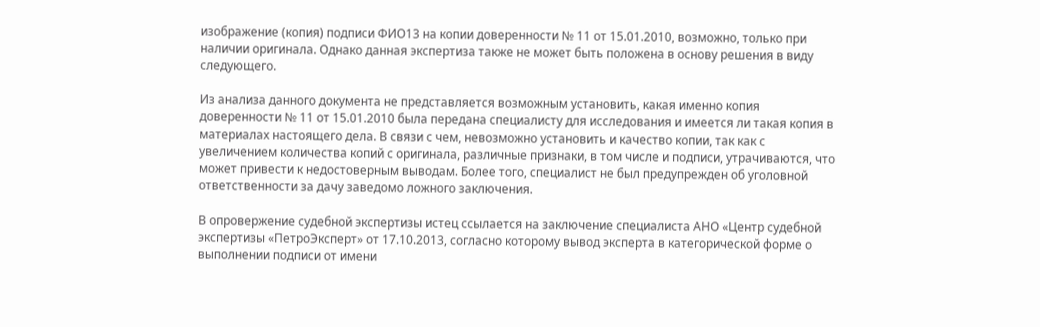изображение (копия) подписи ФИО13 на копии доверенности № 11 от 15.01.2010, возможно, только при наличии оригинала. Однако данная экспертиза также не может быть положена в основу решения в виду следующего.

Из анализа данного документа не представляется возможным установить, какая именно копия доверенности № 11 от 15.01.2010 была передана специалисту для исследования и имеется ли такая копия в материалах настоящего дела. В связи с чем, невозможно установить и качество копии, так как с увеличением количества копий с оригинала, различные признаки, в том числе и подписи, утрачиваются, что может привести к недостоверным выводам. Более того, специалист не был предупрежден об уголовной ответственности за дачу заведомо ложного заключения.

В опровержение судебной экспертизы истец ссылается на заключение специалиста АНО «Центр судебной экспертизы «ПетроЭксперт» от 17.10.2013, согласно которому вывод эксперта в категорической форме о выполнении подписи от имени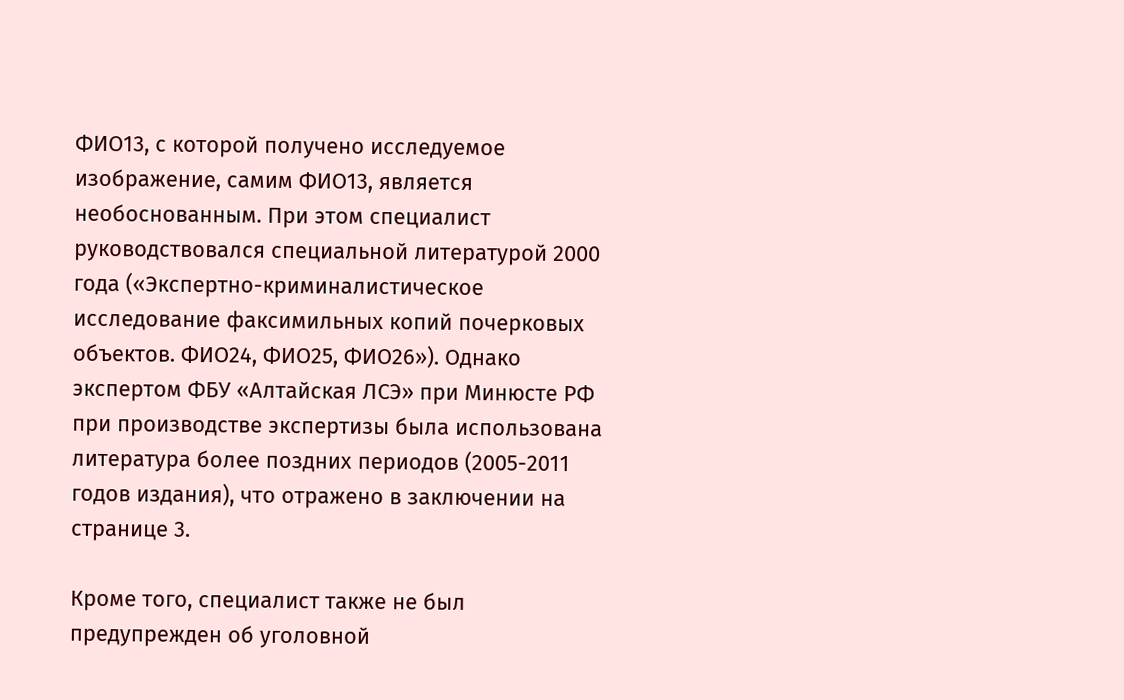ФИО13, с которой получено исследуемое изображение, самим ФИО13, является необоснованным. При этом специалист руководствовался специальной литературой 2000 года («Экспертно-криминалистическое исследование факсимильных копий почерковых объектов. ФИО24, ФИО25, ФИО26»). Однако экспертом ФБУ «Алтайская ЛСЭ» при Минюсте РФ при производстве экспертизы была использована литература более поздних периодов (2005-2011 годов издания), что отражено в заключении на странице 3.

Кроме того, специалист также не был предупрежден об уголовной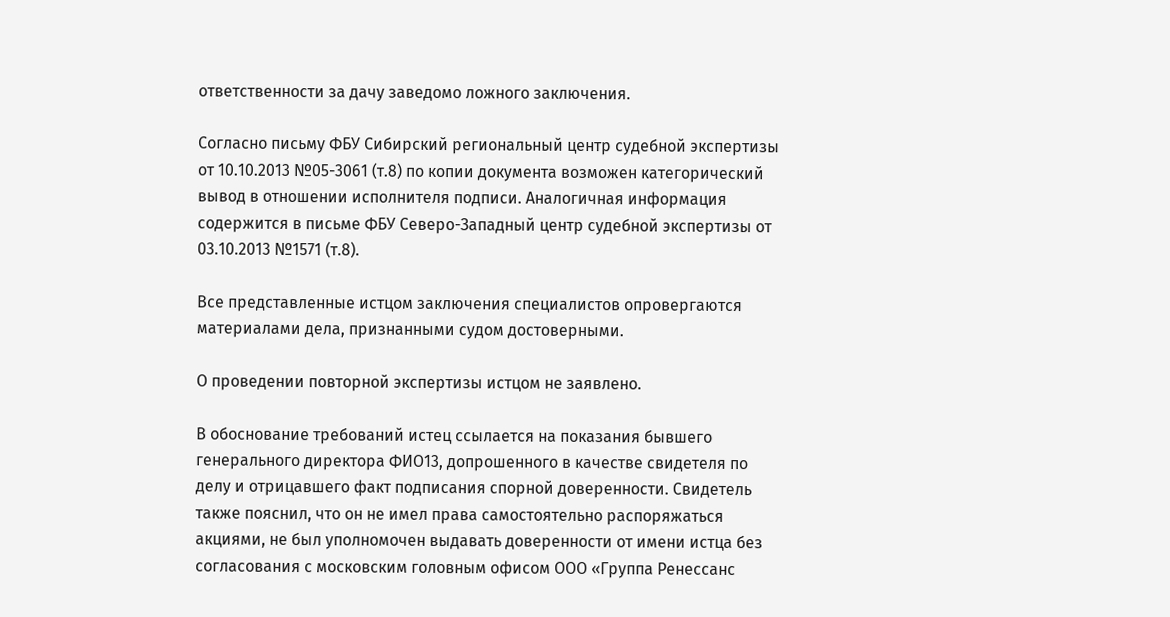ответственности за дачу заведомо ложного заключения.

Согласно письму ФБУ Сибирский региональный центр судебной экспертизы от 10.10.2013 №05-3061 (т.8) по копии документа возможен категорический вывод в отношении исполнителя подписи. Аналогичная информация содержится в письме ФБУ Северо-Западный центр судебной экспертизы от 03.10.2013 №1571 (т.8).

Все представленные истцом заключения специалистов опровергаются материалами дела, признанными судом достоверными.

О проведении повторной экспертизы истцом не заявлено.

В обоснование требований истец ссылается на показания бывшего генерального директора ФИО13, допрошенного в качестве свидетеля по делу и отрицавшего факт подписания спорной доверенности. Свидетель также пояснил, что он не имел права самостоятельно распоряжаться акциями, не был уполномочен выдавать доверенности от имени истца без согласования с московским головным офисом ООО «Группа Ренессанс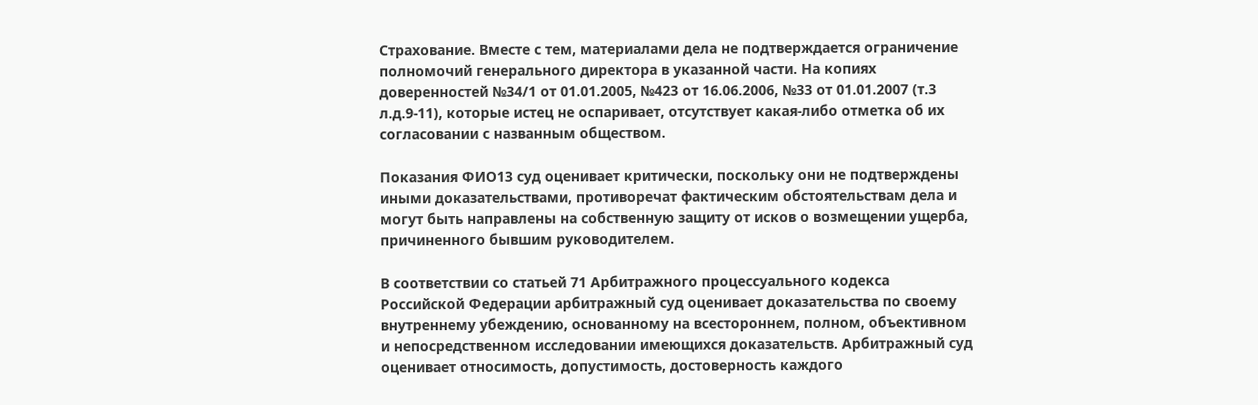Страхование. Вместе с тем, материалами дела не подтверждается ограничение полномочий генерального директора в указанной части. На копиях доверенностей №34/1 от 01.01.2005, №423 от 16.06.2006, №33 от 01.01.2007 (т.3 л.д.9-11), которые истец не оспаривает, отсутствует какая-либо отметка об их согласовании с названным обществом.

Показания ФИО13 суд оценивает критически, поскольку они не подтверждены иными доказательствами, противоречат фактическим обстоятельствам дела и могут быть направлены на собственную защиту от исков о возмещении ущерба, причиненного бывшим руководителем.

В соответствии со статьей 71 Арбитражного процессуального кодекса Российской Федерации арбитражный суд оценивает доказательства по своему внутреннему убеждению, основанному на всестороннем, полном, объективном и непосредственном исследовании имеющихся доказательств. Арбитражный суд оценивает относимость, допустимость, достоверность каждого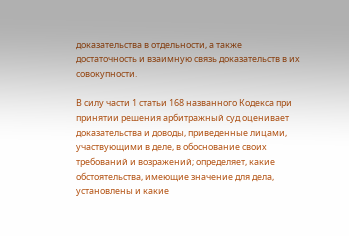доказательства в отдельности, а также достаточность и взаимную связь доказательств в их совокупности.

В силу части 1 статьи 168 названного Кодекса при принятии решения арбитражный суд оценивает доказательства и доводы, приведенные лицами, участвующими в деле, в обоснование своих требований и возражений; определяет, какие обстоятельства, имеющие значение для дела, установлены и какие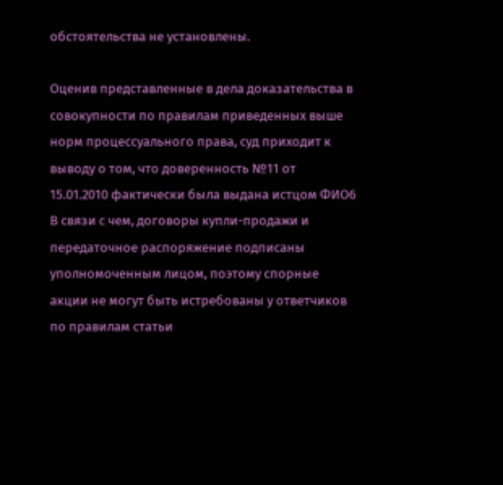обстоятельства не установлены.

Оценив представленные в дела доказательства в совокупности по правилам приведенных выше норм процессуального права, суд приходит к выводу о том, что доверенность №11 от 15.01.2010 фактически была выдана истцом ФИО6 В связи с чем, договоры купли-продажи и передаточное распоряжение подписаны уполномоченным лицом, поэтому спорные акции не могут быть истребованы у ответчиков по правилам статьи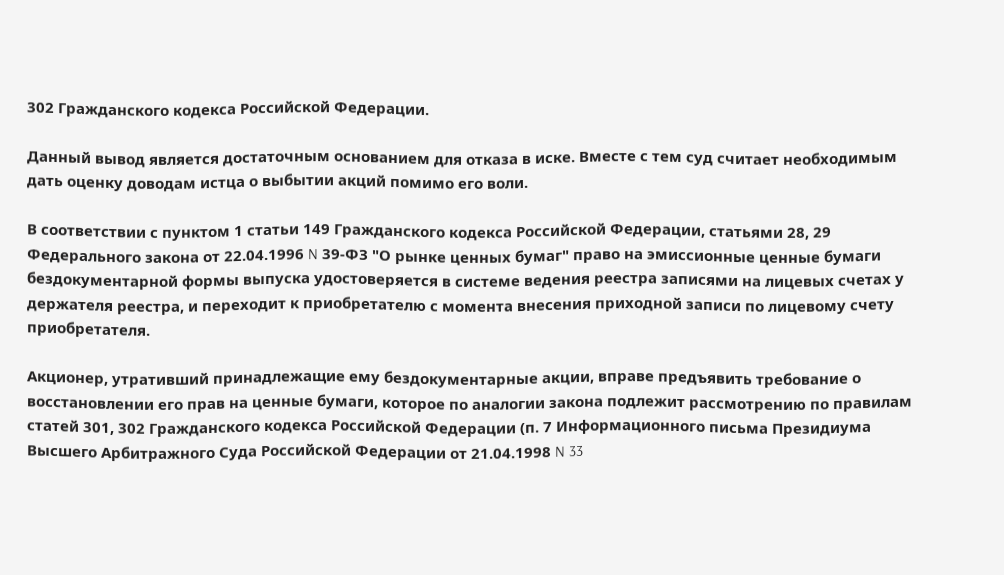302 Гражданского кодекса Российской Федерации.

Данный вывод является достаточным основанием для отказа в иске. Вместе с тем суд считает необходимым дать оценку доводам истца о выбытии акций помимо его воли.

В соответствии с пунктом 1 статьи 149 Гражданского кодекса Российской Федерации, статьями 28, 29 Федерального закона от 22.04.1996 N 39-ФЗ "О рынке ценных бумаг" право на эмиссионные ценные бумаги бездокументарной формы выпуска удостоверяется в системе ведения реестра записями на лицевых счетах у держателя реестра, и переходит к приобретателю с момента внесения приходной записи по лицевому счету приобретателя.

Акционер, утративший принадлежащие ему бездокументарные акции, вправе предъявить требование о восстановлении его прав на ценные бумаги, которое по аналогии закона подлежит рассмотрению по правилам статей 301, 302 Гражданского кодекса Российской Федерации (п. 7 Информационного письма Президиума Высшего Арбитражного Суда Российской Федерации от 21.04.1998 N 33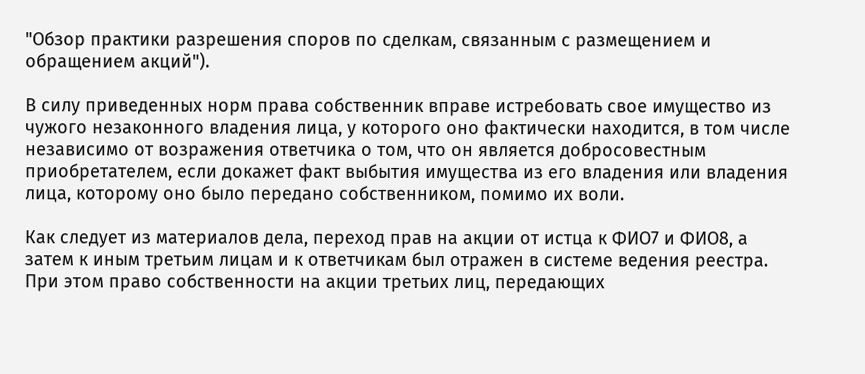"Обзор практики разрешения споров по сделкам, связанным с размещением и обращением акций").

В силу приведенных норм права собственник вправе истребовать свое имущество из чужого незаконного владения лица, у которого оно фактически находится, в том числе независимо от возражения ответчика о том, что он является добросовестным приобретателем, если докажет факт выбытия имущества из его владения или владения лица, которому оно было передано собственником, помимо их воли.

Как следует из материалов дела, переход прав на акции от истца к ФИО7 и ФИО8, а затем к иным третьим лицам и к ответчикам был отражен в системе ведения реестра. При этом право собственности на акции третьих лиц, передающих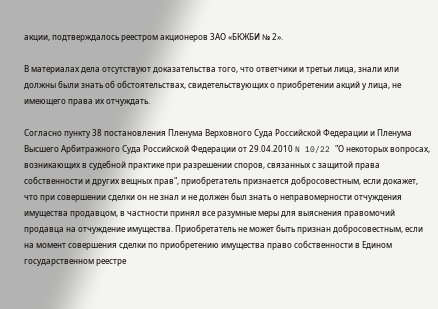акции, подтверждалось реестром акционеров ЗАО «БКЖБИ № 2».

В материалах дела отсутствуют доказательства того, что ответчики и третьи лица, знали или должны были знать об обстоятельствах, свидетельствующих о приобретении акций у лица, не имеющего права их отчуждать.

Согласно пункту 38 постановления Пленума Верховного Суда Российской Федерации и Пленума Высшего Арбитражного Суда Российской Федерации от 29.04.2010 N 10/22 "О некоторых вопросах, возникающих в судебной практике при разрешении споров, связанных с защитой права собственности и других вещных прав", приобретатель признается добросовестным, если докажет, что при совершении сделки он не знал и не должен был знать о неправомерности отчуждения имущества продавцом, в частности принял все разумные меры для выяснения правомочий продавца на отчуждение имущества. Приобретатель не может быть признан добросовестным, если на момент совершения сделки по приобретению имущества право собственности в Едином государственном реестре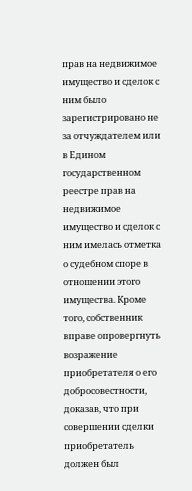прав на недвижимое имущество и сделок с ним было зарегистрировано не за отчуждателем или в Едином государственном реестре прав на недвижимое имущество и сделок с ним имелась отметка о судебном споре в отношении этого имущества. Кроме того, собственник вправе опровергнуть возражение приобретателя о его добросовестности, доказав, что при совершении сделки приобретатель должен был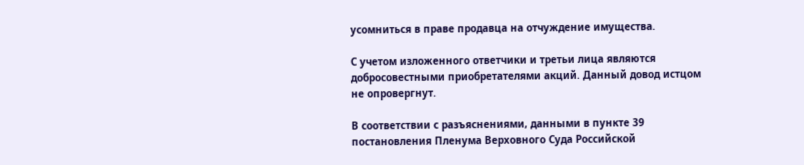усомниться в праве продавца на отчуждение имущества.

С учетом изложенного ответчики и третьи лица являются добросовестными приобретателями акций. Данный довод истцом не опровергнут.

В соответствии с разъяснениями, данными в пункте 39 постановления Пленума Верховного Суда Российской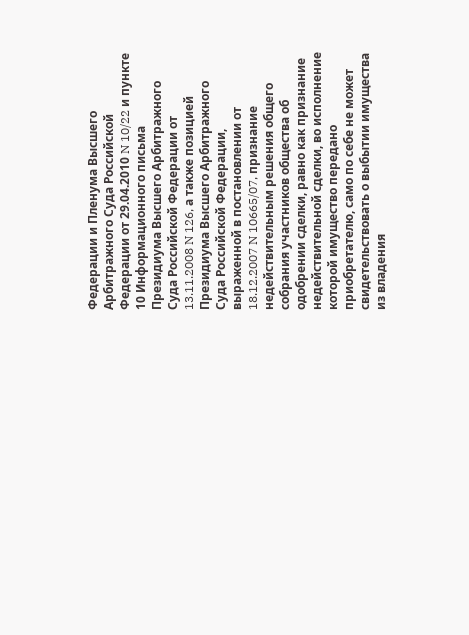Федерации и Пленума Высшего Арбитражного Суда Российской Федерации от 29.04.2010 N 10/22 и пункте 10 Информационного письма Президиума Высшего Арбитражного Суда Российской Федерации от 13.11.2008 N 126, а также позицией Президиума Высшего Арбитражного Суда Российской Федерации, выраженной в постановлении от 18.12.2007 N 10665/07, признание недействительным решения общего собрания участников общества об одобрении сделки, равно как признание недействительной сделки, во исполнение которой имущество передано приобретателю, само по себе не может свидетельствовать о выбытии имущества из владения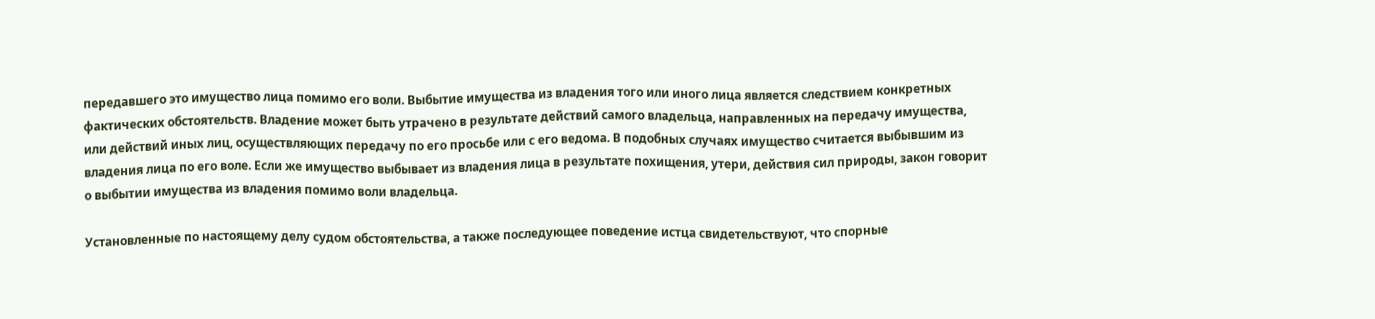передавшего это имущество лица помимо его воли. Выбытие имущества из владения того или иного лица является следствием конкретных фактических обстоятельств. Владение может быть утрачено в результате действий самого владельца, направленных на передачу имущества, или действий иных лиц, осуществляющих передачу по его просьбе или с его ведома. В подобных случаях имущество считается выбывшим из владения лица по его воле. Если же имущество выбывает из владения лица в результате похищения, утери, действия сил природы, закон говорит о выбытии имущества из владения помимо воли владельца.

Установленные по настоящему делу судом обстоятельства, а также последующее поведение истца свидетельствуют, что спорные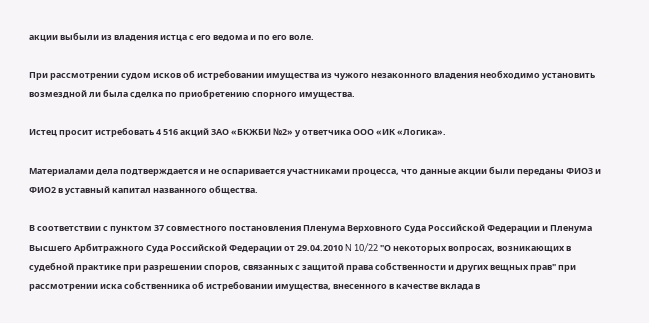акции выбыли из владения истца с его ведома и по его воле.

При рассмотрении судом исков об истребовании имущества из чужого незаконного владения необходимо установить возмездной ли была сделка по приобретению спорного имущества.

Истец просит истребовать 4 516 акций ЗАО «БКЖБИ №2» у ответчика ООО «ИК «Логика».

Материалами дела подтверждается и не оспаривается участниками процесса, что данные акции были переданы ФИО3 и ФИО2 в уставный капитал названного общества.

В соответствии с пунктом 37 совместного постановления Пленума Верховного Суда Российской Федерации и Пленума Высшего Арбитражного Суда Российской Федерации от 29.04.2010 N 10/22 "О некоторых вопросах, возникающих в судебной практике при разрешении споров, связанных с защитой права собственности и других вещных прав" при рассмотрении иска собственника об истребовании имущества, внесенного в качестве вклада в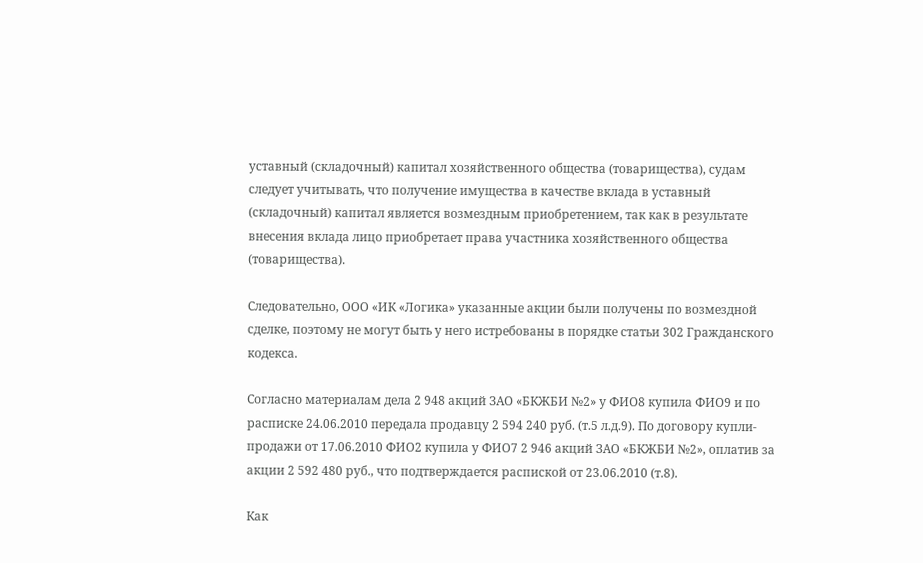уставный (складочный) капитал хозяйственного общества (товарищества), судам следует учитывать, что получение имущества в качестве вклада в уставный (складочный) капитал является возмездным приобретением, так как в результате внесения вклада лицо приобретает права участника хозяйственного общества (товарищества).

Следовательно, ООО «ИК «Логика» указанные акции были получены по возмездной сделке, поэтому не могут быть у него истребованы в порядке статьи 302 Гражданского кодекса.

Согласно материалам дела 2 948 акций ЗАО «БКЖБИ №2» у ФИО8 купила ФИО9 и по расписке 24.06.2010 передала продавцу 2 594 240 руб. (т.5 л.д.9). По договору купли-продажи от 17.06.2010 ФИО2 купила у ФИО7 2 946 акций ЗАО «БКЖБИ №2», оплатив за акции 2 592 480 руб., что подтверждается распиской от 23.06.2010 (т.8).

Как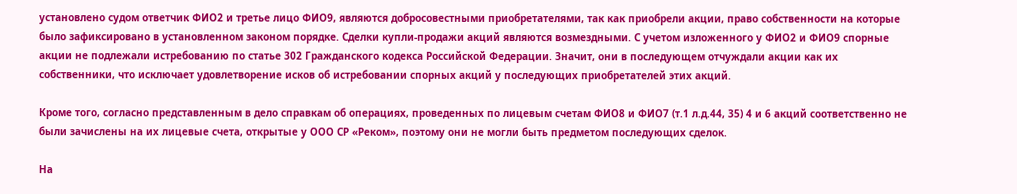установлено судом ответчик ФИО2 и третье лицо ФИО9, являются добросовестными приобретателями, так как приобрели акции, право собственности на которые было зафиксировано в установленном законом порядке. Сделки купли-продажи акций являются возмездными. С учетом изложенного у ФИО2 и ФИО9 спорные акции не подлежали истребованию по статье 302 Гражданского кодекса Российской Федерации. Значит, они в последующем отчуждали акции как их собственники, что исключает удовлетворение исков об истребовании спорных акций у последующих приобретателей этих акций.

Кроме того, согласно представленным в дело справкам об операциях, проведенных по лицевым счетам ФИО8 и ФИО7 (т.1 л.д.44, 35) 4 и 6 акций соответственно не были зачислены на их лицевые счета, открытые у ООО СР «Реком», поэтому они не могли быть предметом последующих сделок.

На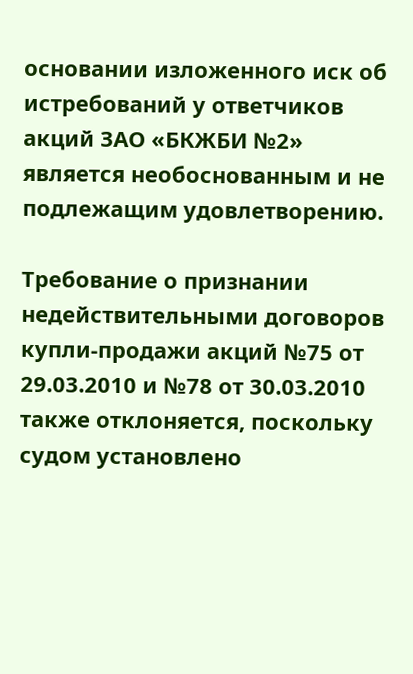основании изложенного иск об истребований у ответчиков акций ЗАО «БКЖБИ №2» является необоснованным и не подлежащим удовлетворению.

Требование о признании недействительными договоров купли-продажи акций №75 от 29.03.2010 и №78 от 30.03.2010 также отклоняется, поскольку судом установлено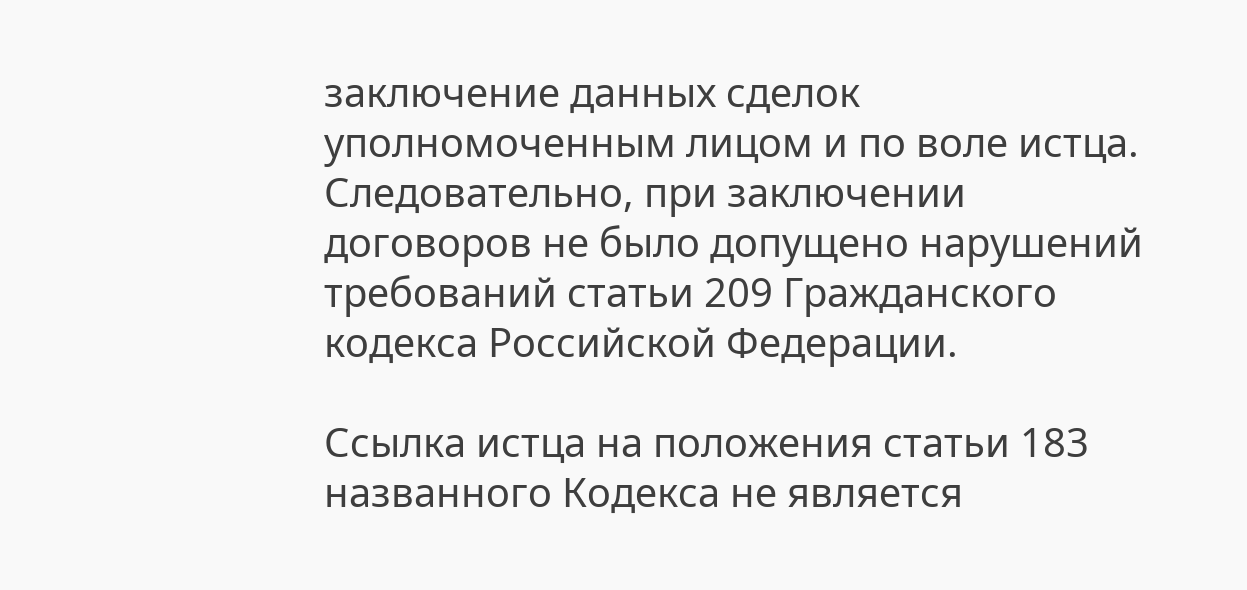заключение данных сделок уполномоченным лицом и по воле истца. Следовательно, при заключении договоров не было допущено нарушений требований статьи 209 Гражданского кодекса Российской Федерации.

Ссылка истца на положения статьи 183 названного Кодекса не является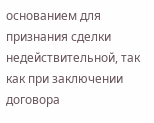основанием для признания сделки недействительной, так как при заключении договора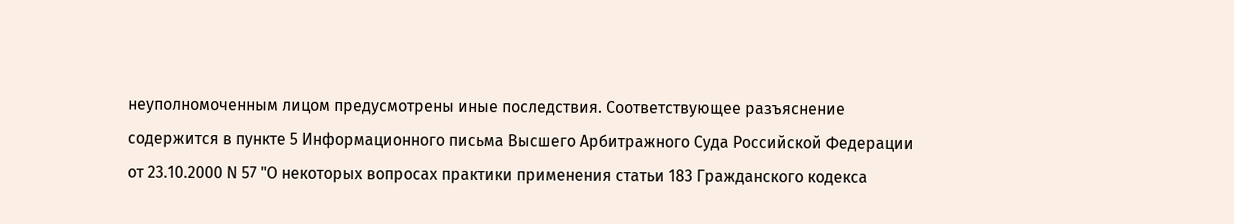неуполномоченным лицом предусмотрены иные последствия. Соответствующее разъяснение содержится в пункте 5 Информационного письма Высшего Арбитражного Суда Российской Федерации от 23.10.2000 N 57 "О некоторых вопросах практики применения статьи 183 Гражданского кодекса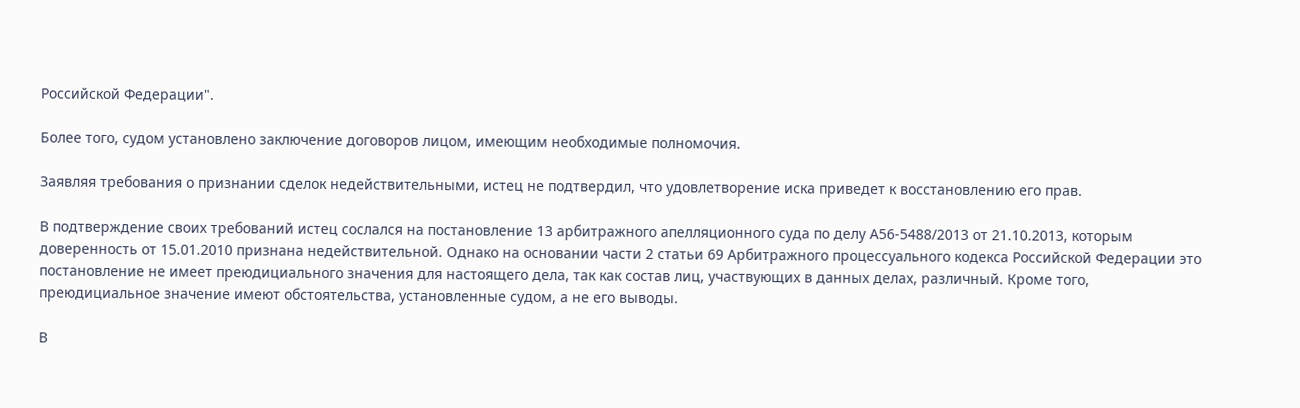Российской Федерации".

Более того, судом установлено заключение договоров лицом, имеющим необходимые полномочия.

Заявляя требования о признании сделок недействительными, истец не подтвердил, что удовлетворение иска приведет к восстановлению его прав.

В подтверждение своих требований истец сослался на постановление 13 арбитражного апелляционного суда по делу А56-5488/2013 от 21.10.2013, которым доверенность от 15.01.2010 признана недействительной. Однако на основании части 2 статьи 69 Арбитражного процессуального кодекса Российской Федерации это постановление не имеет преюдициального значения для настоящего дела, так как состав лиц, участвующих в данных делах, различный. Кроме того, преюдициальное значение имеют обстоятельства, установленные судом, а не его выводы.

В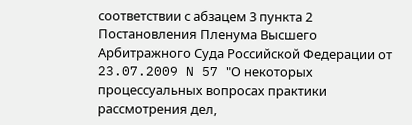соответствии с абзацем 3 пункта 2 Постановления Пленума Высшего Арбитражного Суда Российской Федерации от 23.07.2009 N 57 "О некоторых процессуальных вопросах практики рассмотрения дел,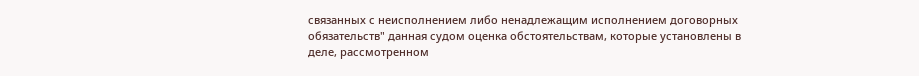связанных с неисполнением либо ненадлежащим исполнением договорных обязательств" данная судом оценка обстоятельствам, которые установлены в деле, рассмотренном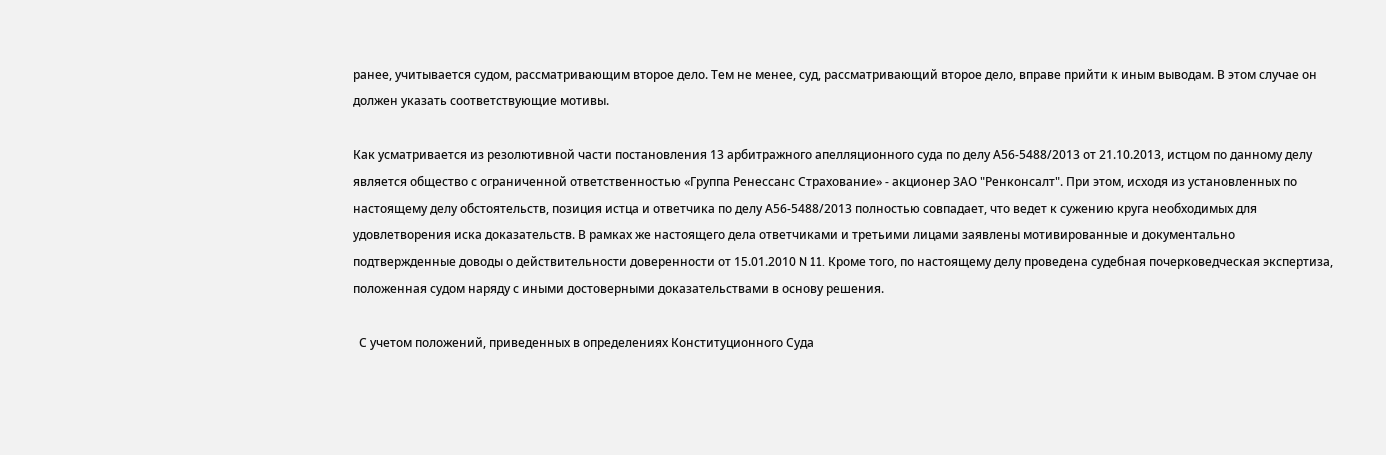ранее, учитывается судом, рассматривающим второе дело. Тем не менее, суд, рассматривающий второе дело, вправе прийти к иным выводам. В этом случае он должен указать соответствующие мотивы.

Как усматривается из резолютивной части постановления 13 арбитражного апелляционного суда по делу А56-5488/2013 от 21.10.2013, истцом по данному делу является общество с ограниченной ответственностью «Группа Ренессанс Страхование» - акционер ЗАО "Ренконсалт". При этом, исходя из установленных по настоящему делу обстоятельств, позиция истца и ответчика по делу А56-5488/2013 полностью совпадает, что ведет к сужению круга необходимых для удовлетворения иска доказательств. В рамках же настоящего дела ответчиками и третьими лицами заявлены мотивированные и документально подтвержденные доводы о действительности доверенности от 15.01.2010 N 11. Кроме того, по настоящему делу проведена судебная почерковедческая экспертиза, положенная судом наряду с иными достоверными доказательствами в основу решения.

  С учетом положений, приведенных в определениях Конституционного Суда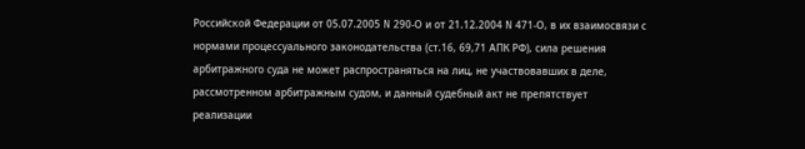Российской Федерации от 05.07.2005 N 290-О и от 21.12.2004 N 471-О, в их взаимосвязи с нормами процессуального законодательства (ст.16, 69,71 АПК РФ), сила решения арбитражного суда не может распространяться на лиц, не участвовавших в деле, рассмотренном арбитражным судом, и данный судебный акт не препятствует реализации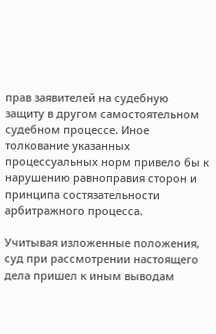прав заявителей на судебную защиту в другом самостоятельном судебном процессе. Иное толкование указанных процессуальных норм привело бы к нарушению равноправия сторон и принципа состязательности арбитражного процесса.

Учитывая изложенные положения, суд при рассмотрении настоящего дела пришел к иным выводам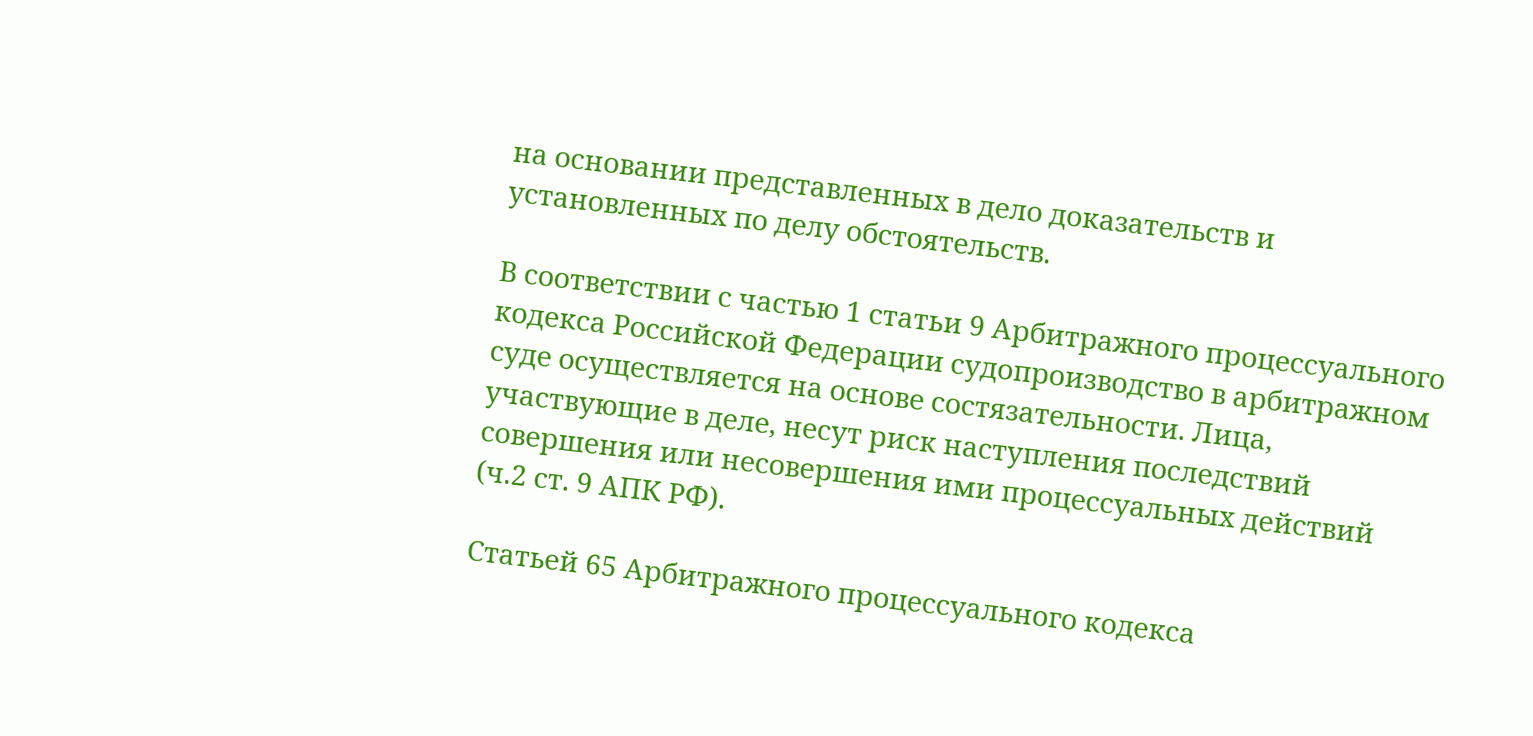на основании представленных в дело доказательств и установленных по делу обстоятельств.

В соответствии с частью 1 статьи 9 Арбитражного процессуального кодекса Российской Федерации судопроизводство в арбитражном суде осуществляется на основе состязательности. Лица, участвующие в деле, несут риск наступления последствий совершения или несовершения ими процессуальных действий (ч.2 ст. 9 АПК РФ).

Статьей 65 Арбитражного процессуального кодекса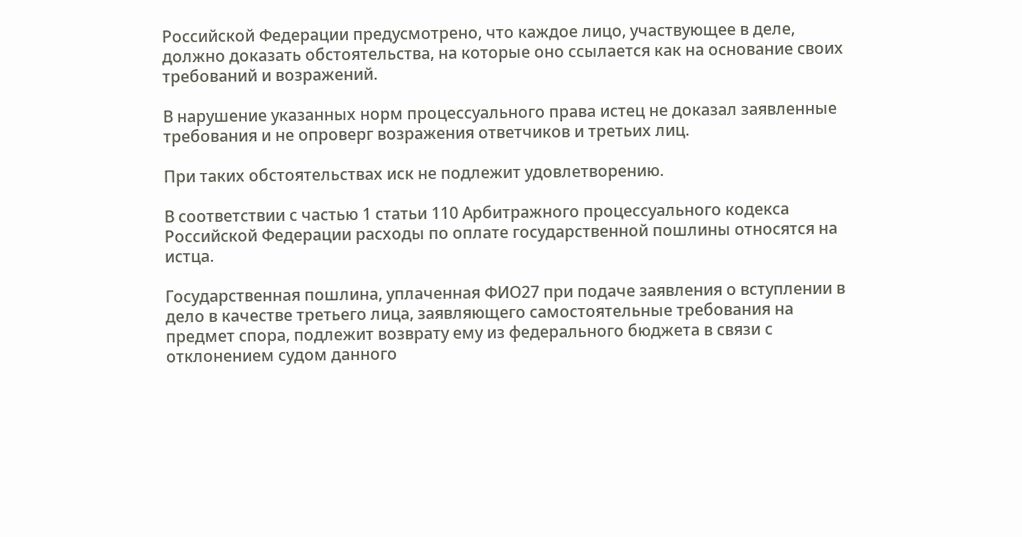Российской Федерации предусмотрено, что каждое лицо, участвующее в деле, должно доказать обстоятельства, на которые оно ссылается как на основание своих требований и возражений.

В нарушение указанных норм процессуального права истец не доказал заявленные требования и не опроверг возражения ответчиков и третьих лиц.

При таких обстоятельствах иск не подлежит удовлетворению.

В соответствии с частью 1 статьи 110 Арбитражного процессуального кодекса Российской Федерации расходы по оплате государственной пошлины относятся на истца.

Государственная пошлина, уплаченная ФИО27 при подаче заявления о вступлении в дело в качестве третьего лица, заявляющего самостоятельные требования на предмет спора, подлежит возврату ему из федерального бюджета в связи с отклонением судом данного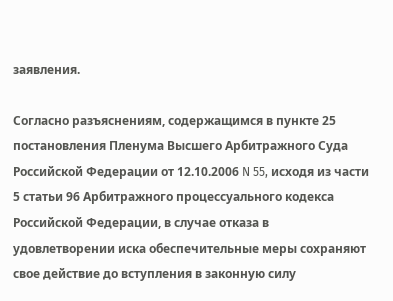заявления.

Согласно разъяснениям, содержащимся в пункте 25 постановления Пленума Высшего Арбитражного Суда Российской Федерации от 12.10.2006 N 55, исходя из части 5 статьи 96 Арбитражного процессуального кодекса Российской Федерации, в случае отказа в удовлетворении иска обеспечительные меры сохраняют свое действие до вступления в законную силу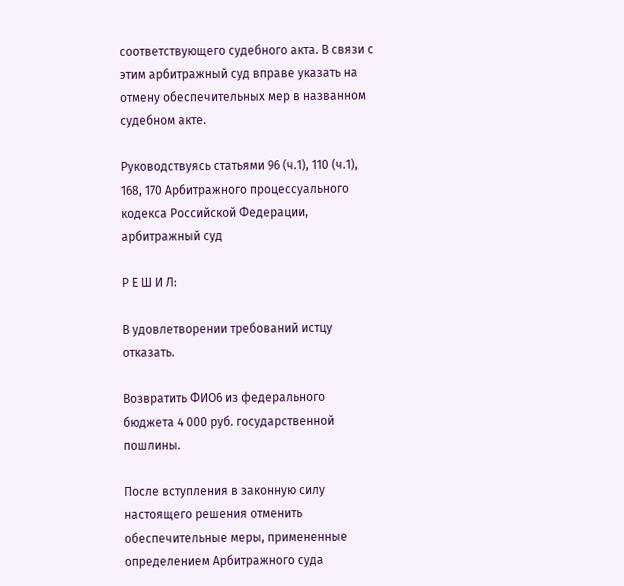соответствующего судебного акта. В связи с этим арбитражный суд вправе указать на отмену обеспечительных мер в названном судебном акте.

Руководствуясь статьями 96 (ч.1), 110 (ч.1), 168, 170 Арбитражного процессуального кодекса Российской Федерации, арбитражный суд

Р Е Ш И Л:

В удовлетворении требований истцу отказать.

Возвратить ФИО6 из федерального бюджета 4 000 руб. государственной пошлины.

После вступления в законную силу настоящего решения отменить обеспечительные меры, примененные определением Арбитражного суда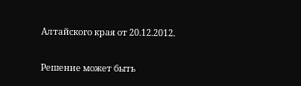Алтайского края от 20.12.2012.

Решение может быть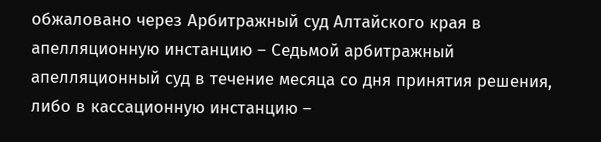обжаловано через Арбитражный суд Алтайского края в апелляционную инстанцию – Седьмой арбитражный апелляционный суд в течение месяца со дня принятия решения, либо в кассационную инстанцию –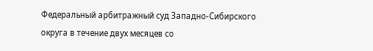Федеральный арбитражный суд Западно-Сибирского округа в течение двух месяцев со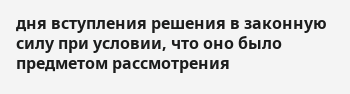дня вступления решения в законную силу при условии, что оно было предметом рассмотрения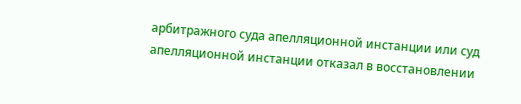арбитражного суда апелляционной инстанции или суд апелляционной инстанции отказал в восстановлении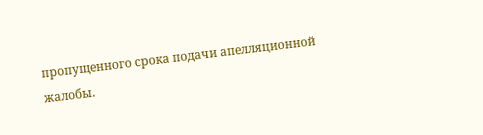пропущенного срока подачи апелляционной жалобы.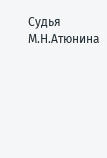Судья М.Н.Атюнина